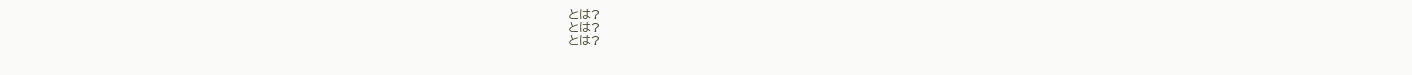とは?
とは?
とは?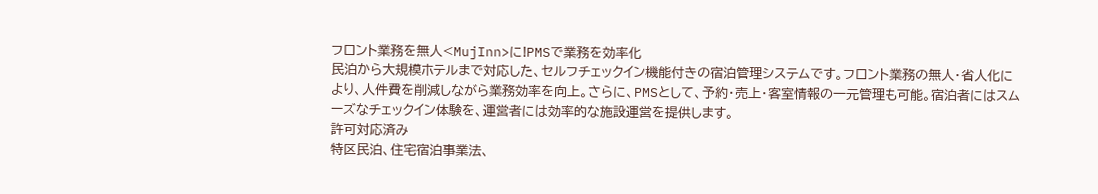フロント業務を無人<MujInn>に!PMSで業務を効率化
民泊から大規模ホテルまで対応した、セルフチェックイン機能付きの宿泊管理システムです。フロント業務の無人・省人化により、人件費を削減しながら業務効率を向上。さらに、PMSとして、予約・売上・客室情報の一元管理も可能。宿泊者にはスムーズなチェックイン体験を、運営者には効率的な施設運営を提供します。
許可対応済み
特区民泊、住宅宿泊事業法、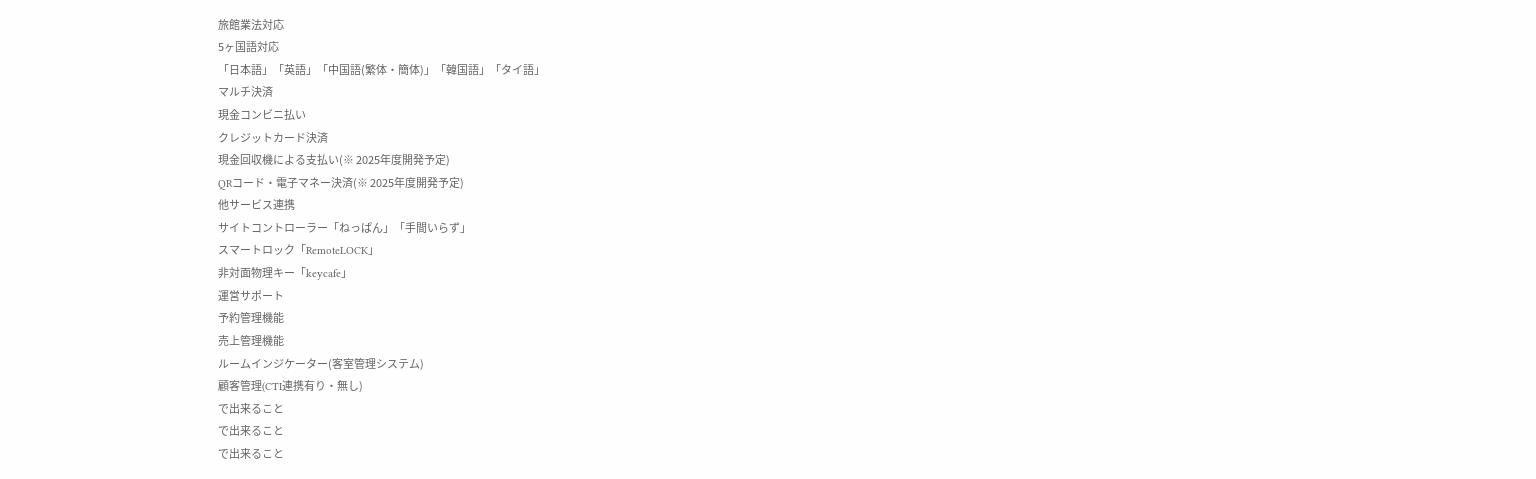旅館業法対応
5ヶ国語対応
「日本語」「英語」「中国語(繁体・簡体)」「韓国語」「タイ語」
マルチ決済
現金コンビニ払い
クレジットカード決済
現金回収機による支払い(※ 2025年度開発予定)
QRコード・電子マネー決済(※ 2025年度開発予定)
他サービス連携
サイトコントローラー「ねっぱん」「手間いらず」
スマートロック「RemoteLOCK」
非対面物理キー「keycafe」
運営サポート
予約管理機能
売上管理機能
ルームインジケーター(客室管理システム)
顧客管理(CTI連携有り・無し)
で出来ること
で出来ること
で出来ること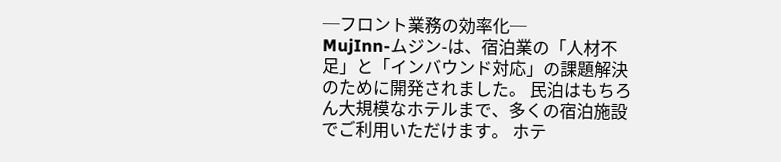─フロント業務の効率化─
MujInn-ムジン-は、宿泊業の「人材不足」と「インバウンド対応」の課題解決のために開発されました。 民泊はもちろん大規模なホテルまで、多くの宿泊施設でご利用いただけます。 ホテ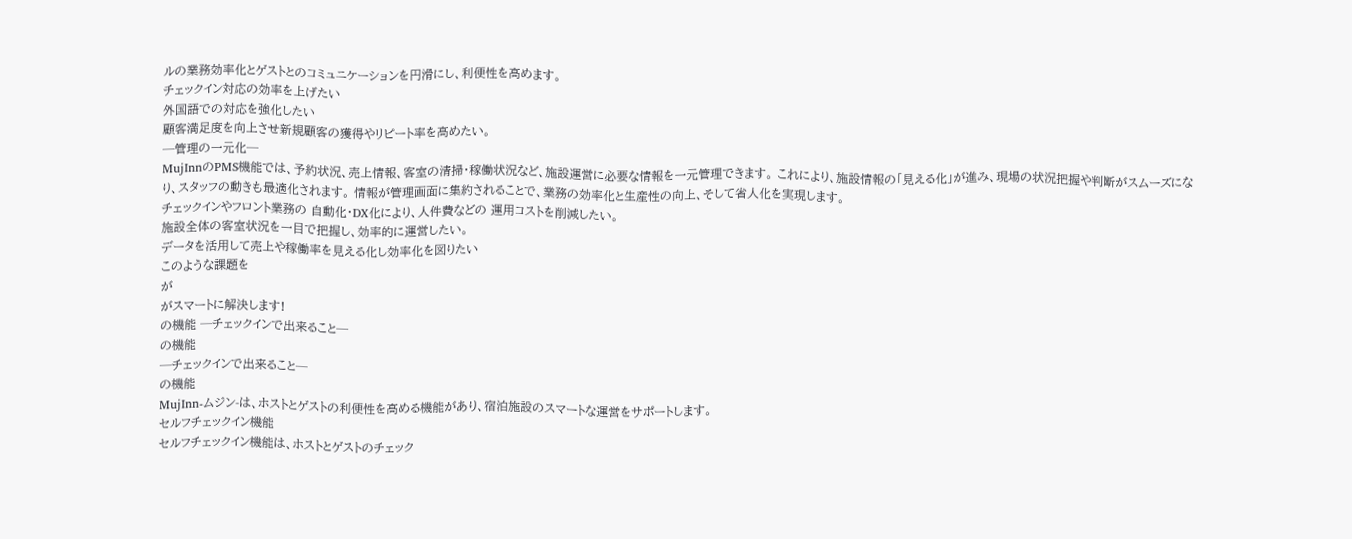ルの業務効率化とゲストとのコミュニケーションを円滑にし、利便性を高めます。
チェックイン対応の効率を上げたい
外国語での対応を強化したい
顧客満足度を向上させ新規顧客の獲得やリピート率を高めたい。
─管理の一元化─
MujInnのPMS機能では、予約状況、売上情報、客室の清掃・稼働状況など、施設運営に必要な情報を一元管理できます。 これにより、施設情報の「見える化」が進み、現場の状況把握や判断がスムーズになり、スタッフの動きも最適化されます。 情報が管理画面に集約されることで、業務の効率化と生産性の向上、そして省人化を実現します。
チェックインやフロント業務の 自動化・DX化により、人件費などの 運用コストを削減したい。
施設全体の客室状況を一目で把握し、効率的に運営したい。
データを活用して売上や稼働率を見える化し効率化を図りたい
このような課題を
が
がスマートに解決します!
の機能 ─チェックインで出来ること─
の機能
─チェックインで出来ること─
の機能
MujInn-ムジン-は、ホストとゲストの利便性を高める機能があり、宿泊施設のスマートな運営をサポートします。
セルフチェックイン機能
セルフチェックイン機能は、ホストとゲストのチェック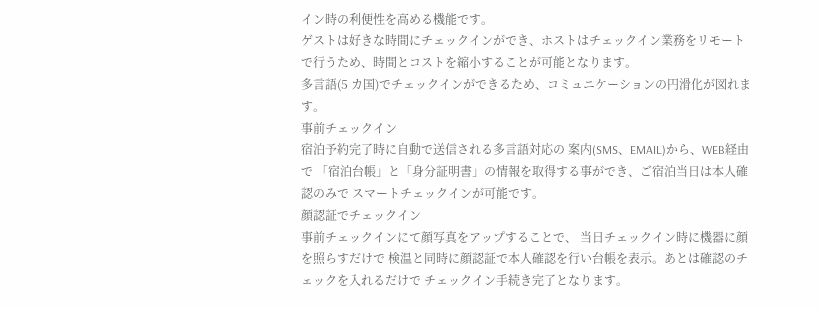イン時の利便性を高める機能です。
ゲストは好きな時間にチェックインができ、ホストはチェックイン業務をリモートで行うため、時間とコストを縮小することが可能となります。
多言語(5 カ国)でチェックインができるため、コミュニケーションの円滑化が図れます。
事前チェックイン
宿泊予約完了時に自動で送信される多言語対応の 案内(SMS、EMAIL)から、WEB経由で 「宿泊台帳」と「身分証明書」の情報を取得する事ができ、ご宿泊当日は本人確認のみで スマートチェックインが可能です。
顔認証でチェックイン
事前チェックインにて顔写真をアップすることで、 当日チェックイン時に機器に顔を照らすだけで 検温と同時に顔認証で本人確認を行い台帳を表示。あとは確認のチェックを入れるだけで チェックイン手続き完了となります。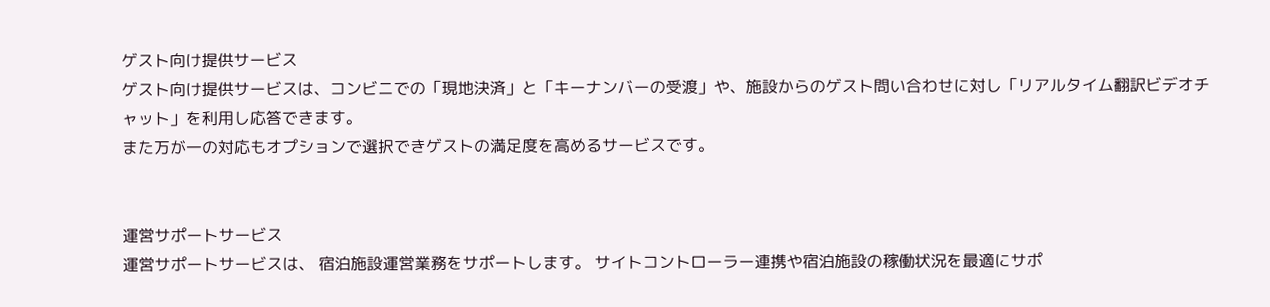ゲスト向け提供サービス
ゲスト向け提供サービスは、コンビニでの「現地決済」と「キーナンバーの受渡」や、施設からのゲスト問い合わせに対し「リアルタイム翻訳ビデオチャット」を利用し応答できます。
また万が一の対応もオプションで選択できゲストの満足度を高めるサービスです。


運営サポートサービス
運営サポートサービスは、 宿泊施設運営業務をサポートします。 サイトコントローラー連携や宿泊施設の稼働状況を最適にサポ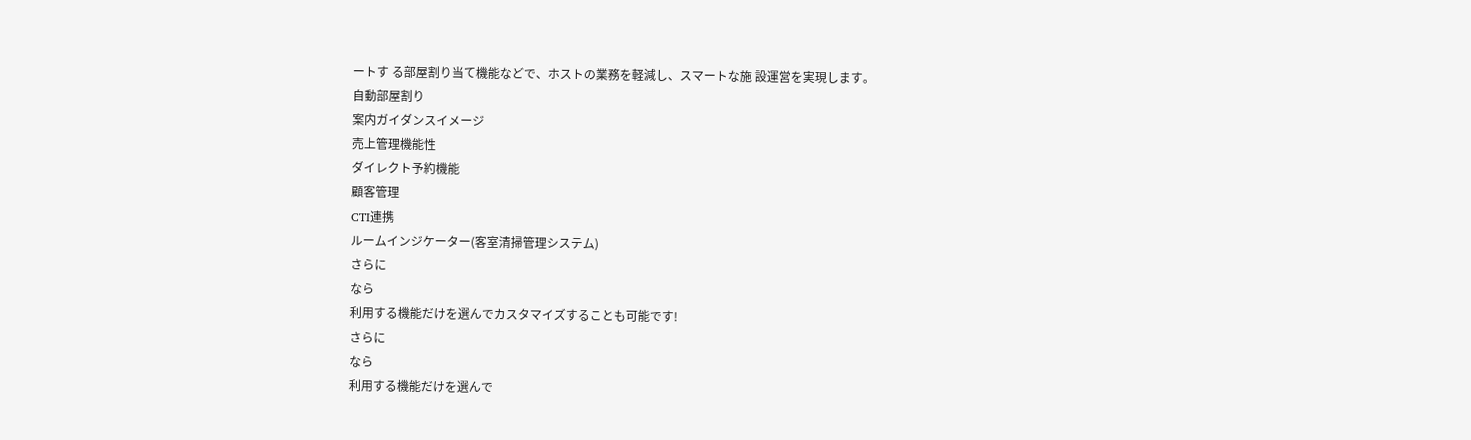ートす る部屋割り当て機能などで、ホストの業務を軽減し、スマートな施 設運営を実現します。
自動部屋割り
案内ガイダンスイメージ
売上管理機能性
ダイレクト予約機能
顧客管理
CTI連携
ルームインジケーター(客室清掃管理システム)
さらに
なら
利用する機能だけを選んでカスタマイズすることも可能です!
さらに
なら
利用する機能だけを選んで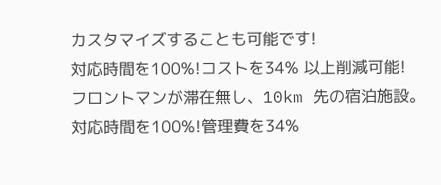カスタマイズすることも可能です!
対応時間を100%!コストを34% 以上削減可能!
フロントマンが滞在無し、10km 先の宿泊施設。対応時間を100%!管理費を34%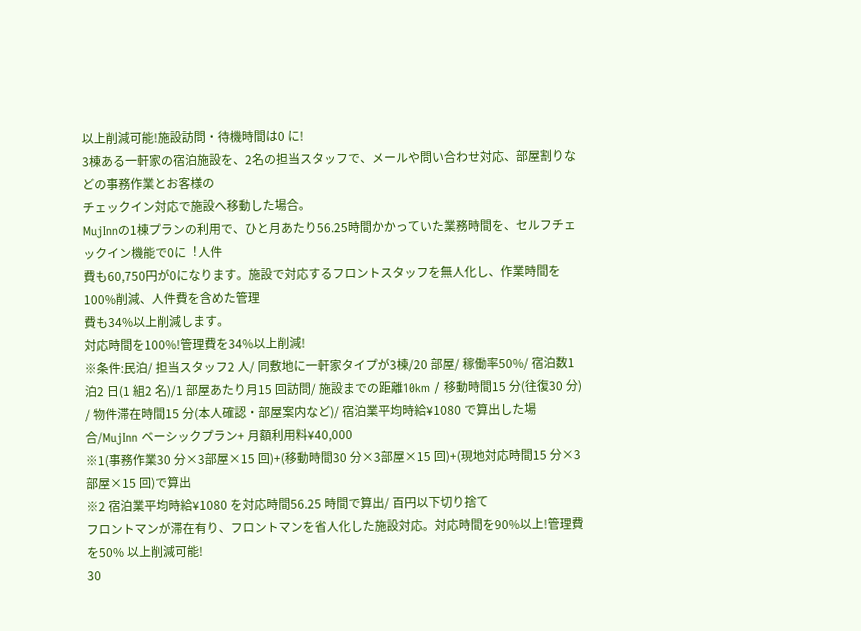以上削減可能!施設訪問・待機時間は0 に!
3棟ある一軒家の宿泊施設を、2名の担当スタッフで、メールや問い合わせ対応、部屋割りなどの事務作業とお客様の
チェックイン対応で施設へ移動した場合。
MujInnの1棟プランの利用で、ひと月あたり56.25時間かかっていた業務時間を、セルフチェックイン機能で0に︕人件
費も60,750円が0になります。施設で対応するフロントスタッフを無人化し、作業時間を100%削減、人件費を含めた管理
費も34%以上削減します。
対応時間を100%!管理費を34%以上削減!
※条件:民泊/ 担当スタッフ2 人/ 同敷地に一軒家タイプが3棟/20 部屋/ 稼働率50%/ 宿泊数1 泊2 日(1 組2 名)/1 部屋あたり月15 回訪問/ 施設までの距離10km / 移動時間15 分(往復30 分)
/ 物件滞在時間15 分(本人確認・部屋案内など)/ 宿泊業平均時給¥1080 で算出した場合/MujInn ベーシックプラン+ 月額利用料¥40,000
※1(事務作業30 分×3部屋×15 回)+(移動時間30 分×3部屋×15 回)+(現地対応時間15 分×3部屋×15 回)で算出
※2 宿泊業平均時給¥1080 を対応時間56.25 時間で算出/ 百円以下切り捨て
フロントマンが滞在有り、フロントマンを省人化した施設対応。対応時間を90%以上!管理費を50% 以上削減可能!
30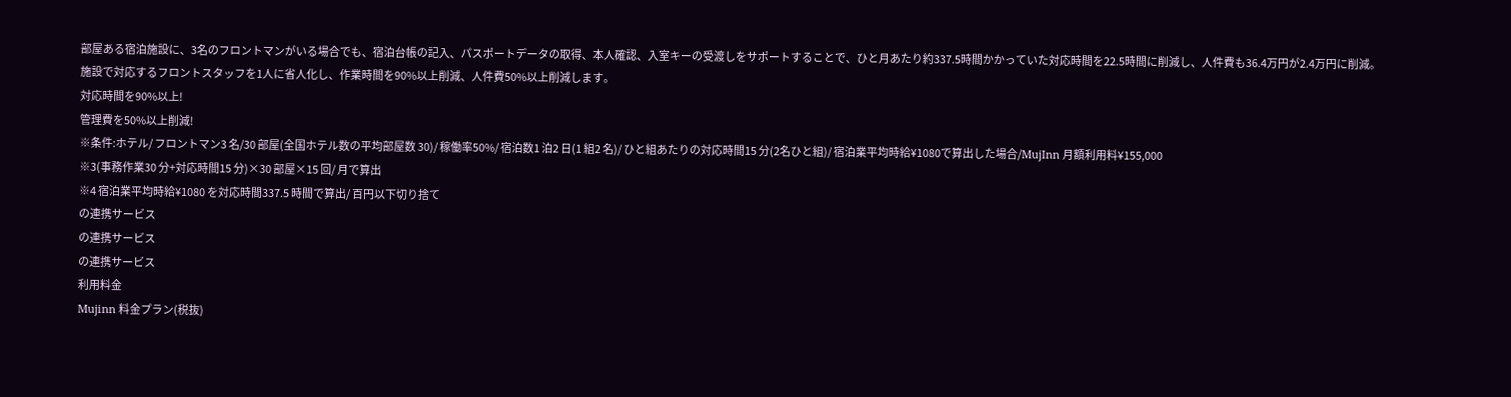部屋ある宿泊施設に、3名のフロントマンがいる場合でも、宿泊台帳の記入、パスポートデータの取得、本人確認、入室キーの受渡しをサポートすることで、ひと月あたり約337.5時間かかっていた対応時間を22.5時間に削減し、人件費も36.4万円が2.4万円に削減。
施設で対応するフロントスタッフを1人に省人化し、作業時間を90%以上削減、人件費50%以上削減します。
対応時間を90%以上!
管理費を50%以上削減!
※条件:ホテル/ フロントマン3 名/30 部屋(全国ホテル数の平均部屋数 30)/ 稼働率50%/ 宿泊数1 泊2 日(1 組2 名)/ ひと組あたりの対応時間15 分(2名ひと組)/ 宿泊業平均時給¥1080で算出した場合/MujInn 月額利用料¥155,000
※3(事務作業30 分+対応時間15 分)×30 部屋×15 回/ 月で算出
※4 宿泊業平均時給¥1080 を対応時間337.5 時間で算出/ 百円以下切り捨て
の連携サービス
の連携サービス
の連携サービス
利用料金
Mujinn 料金プラン(税抜)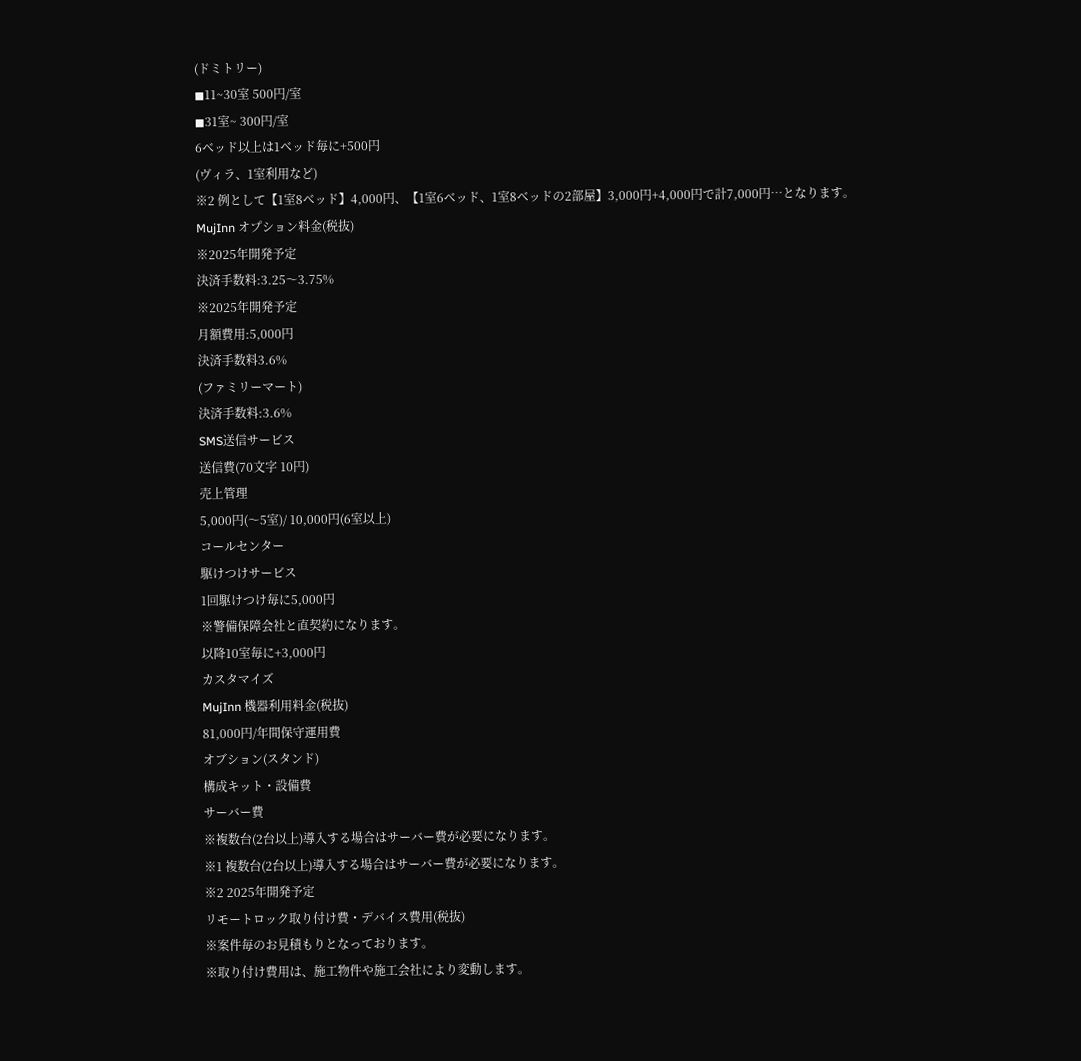(ドミトリー)
◼11~30室 500円/室
◼31室~ 300円/室
6ベッド以上は1ベッド毎に+500円
(ヴィラ、1室利用など)
※2 例として【1室8ベッド】4,000円、【1室6ベッド、1室8ベッドの2部屋】3,000円+4,000円で計7,000円…となります。
MujInn オプション料金(税抜)
※2025年開発予定
決済手数料:3.25〜3.75%
※2025年開発予定
月額費用:5,000円
決済手数料3.6%
(ファミリーマート)
決済手数料:3.6%
SMS送信サービス
送信費(70文字 10円)
売上管理
5,000円(〜5室)/ 10,000円(6室以上)
コールセンター
駆けつけサービス
1回駆けつけ毎に5,000円
※警備保障会社と直契約になります。
以降10室毎に+3,000円
カスタマイズ
MujInn 機器利用料金(税抜)
81,000円/年間保守運用費
オブション(スタンド)
構成キット・設備費
サーバー費
※複数台(2台以上)導入する場合はサーバー費が必要になります。
※1 複数台(2台以上)導入する場合はサーバー費が必要になります。
※2 2025年開発予定
リモートロック取り付け費・デバイス費用(税抜)
※案件毎のお見積もりとなっております。
※取り付け費用は、施工物件や施工会社により変動します。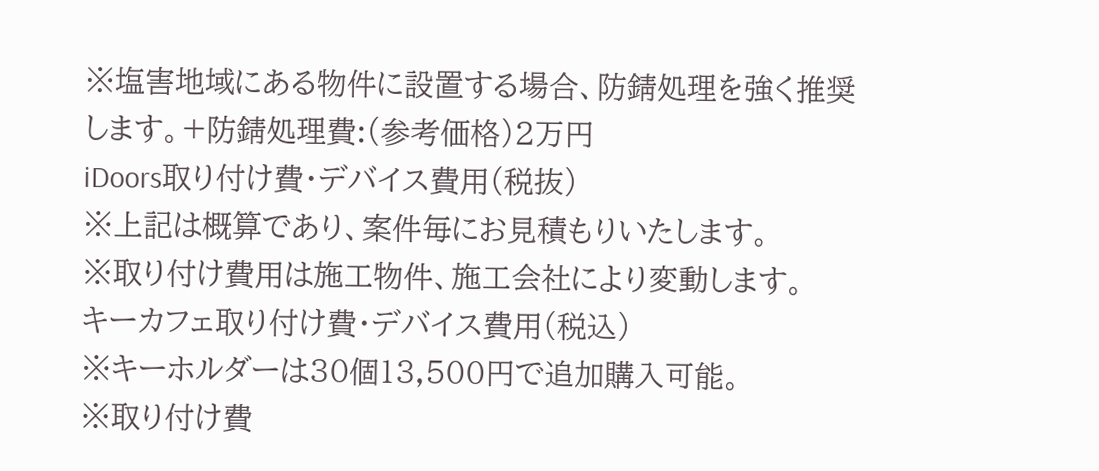※塩害地域にある物件に設置する場合、防錆処理を強く推奨します。+防錆処理費:(参考価格)2万円
iDoors取り付け費・デバイス費用(税抜)
※上記は概算であり、案件毎にお見積もりいたします。
※取り付け費用は施工物件、施工会社により変動します。
キーカフェ取り付け費・デバイス費用(税込)
※キーホルダーは30個13,500円で追加購入可能。
※取り付け費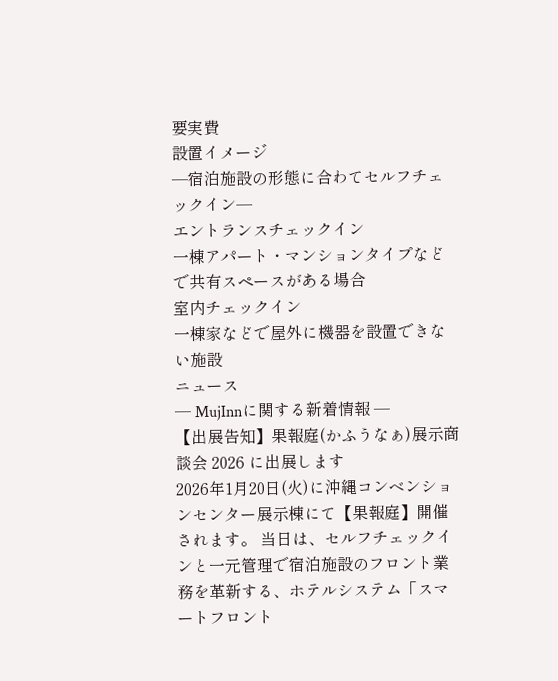要実費
設置イメージ
─宿泊施設の形態に合わてセルフチェックイン─
エントランスチェックイン
一棟アパート・マンションタイプなどで共有スペースがある場合
室内チェックイン
一棟家などで屋外に機器を設置できない施設
ニュース
─ MujInnに関する新着情報 ─
【出展告知】果報庭(かふうなぁ)展示商談会 2026 に出展します
2026年1月20日(火)に沖縄コンベンションセンター展示棟にて【果報庭】開催されます。 当日は、セルフチェックインと一元管理で宿泊施設のフロント業務を革新する、ホテルシステム「スマートフロント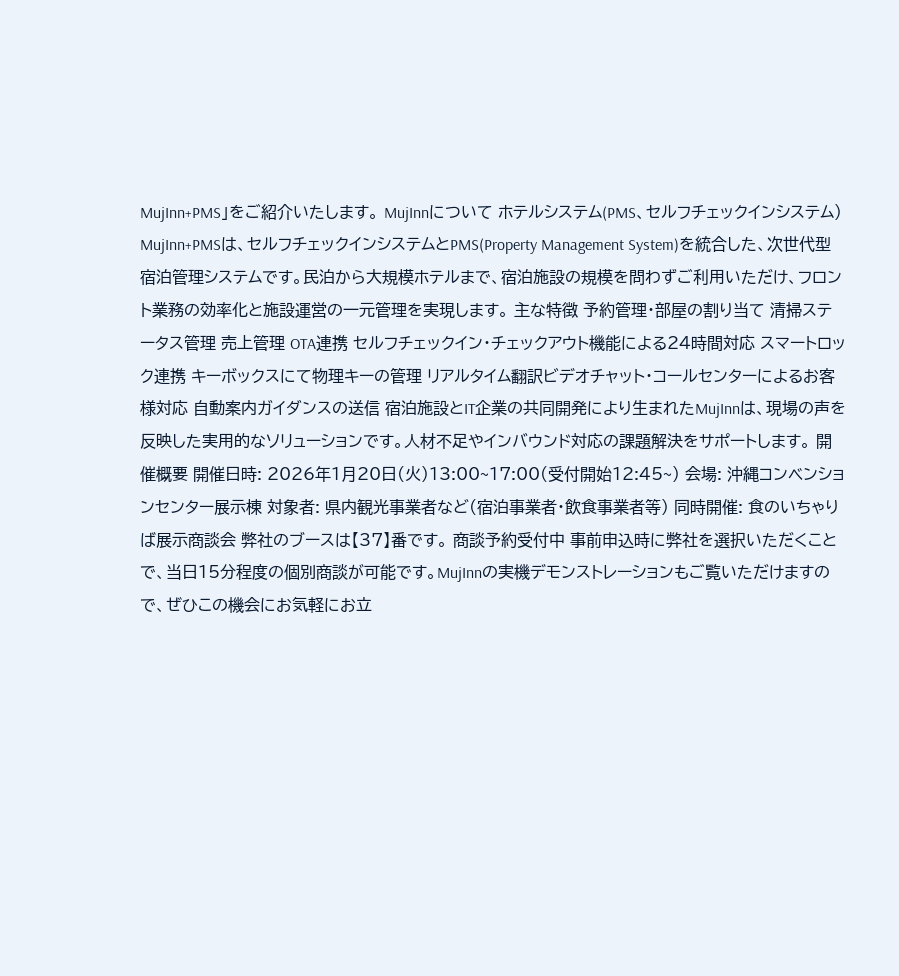MujInn+PMS」をご紹介いたします。 MujInnについて ホテルシステム(PMS、セルフチェックインシステム) MujInn+PMSは、セルフチェックインシステムとPMS(Property Management System)を統合した、次世代型宿泊管理システムです。民泊から大規模ホテルまで、宿泊施設の規模を問わずご利用いただけ、フロント業務の効率化と施設運営の一元管理を実現します。 主な特徴 予約管理・部屋の割り当て 清掃ステータス管理 売上管理 OTA連携 セルフチェックイン・チェックアウト機能による24時間対応 スマートロック連携 キーボックスにて物理キーの管理 リアルタイム翻訳ビデオチャット・コールセンターによるお客様対応 自動案内ガイダンスの送信 宿泊施設とIT企業の共同開発により生まれたMujInnは、現場の声を反映した実用的なソリューションです。人材不足やインバウンド対応の課題解決をサポートします。 開催概要 開催日時: 2026年1月20日(火)13:00~17:00(受付開始12:45~) 会場: 沖縄コンベンションセンター展示棟 対象者: 県内観光事業者など(宿泊事業者・飲食事業者等) 同時開催: 食のいちゃりば展示商談会 弊社のブースは【37】番です。 商談予約受付中 事前申込時に弊社を選択いただくことで、当日15分程度の個別商談が可能です。MujInnの実機デモンストレーションもご覧いただけますので、ぜひこの機会にお気軽にお立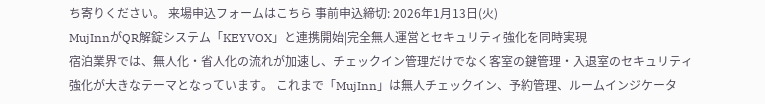ち寄りください。 来場申込フォームはこちら 事前申込締切: 2026年1月13日(火)
MujInnがQR解錠システム「KEYVOX」と連携開始|完全無人運営とセキュリティ強化を同時実現
宿泊業界では、無人化・省人化の流れが加速し、チェックイン管理だけでなく客室の鍵管理・入退室のセキュリティ強化が大きなテーマとなっています。 これまで「MujInn」は無人チェックイン、予約管理、ルームインジケータ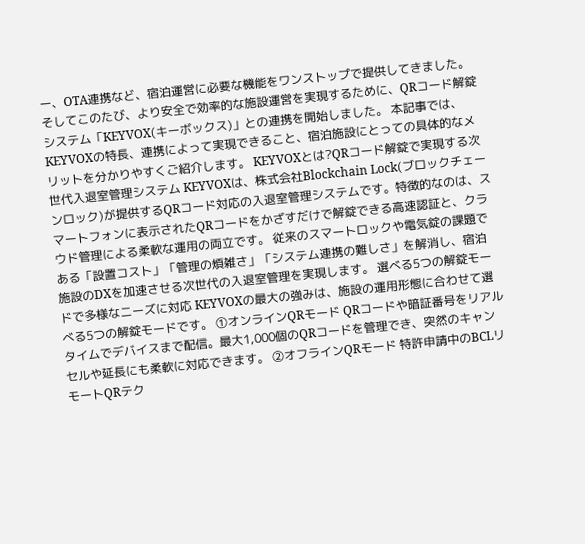ー、OTA連携など、宿泊運営に必要な機能をワンストップで提供してきました。そしてこのたび、より安全で効率的な施設運営を実現するために、QRコード解錠システム「KEYVOX(キーボックス)」との連携を開始しました。 本記事では、KEYVOXの特長、連携によって実現できること、宿泊施設にとっての具体的なメリットを分かりやすくご紹介します。 KEYVOXとは?QRコード解錠で実現する次世代入退室管理システム KEYVOXは、株式会社Blockchain Lock(ブロックチェーンロック)が提供するQRコード対応の入退室管理システムです。特徴的なのは、スマートフォンに表示されたQRコードをかざすだけで解錠できる高速認証と、クラウド管理による柔軟な運用の両立です。 従来のスマートロックや電気錠の課題である「設置コスト」「管理の煩雑さ」「システム連携の難しさ」を解消し、宿泊施設のDXを加速させる次世代の入退室管理を実現します。 選べる5つの解錠モードで多様なニーズに対応 KEYVOXの最大の強みは、施設の運用形態に合わせて選べる5つの解錠モードです。 ①オンラインQRモード QRコードや暗証番号をリアルタイムでデバイスまで配信。最大1,000個のQRコードを管理でき、突然のキャンセルや延長にも柔軟に対応できます。 ②オフラインQRモード 特許申請中のBCLリモートQRテク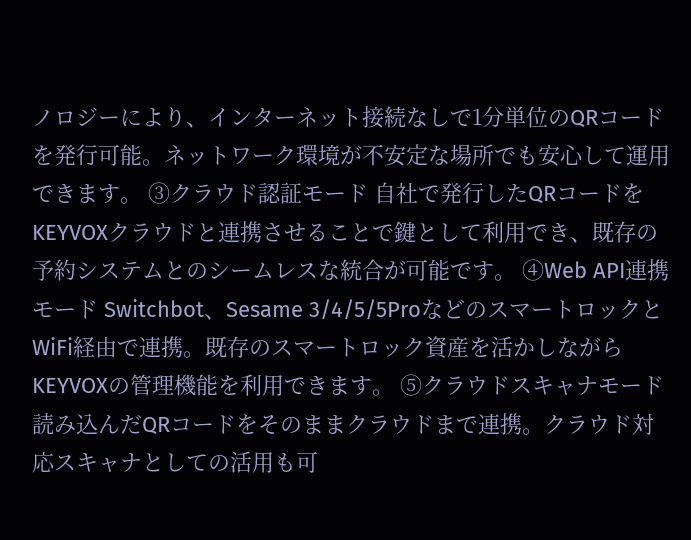ノロジーにより、インターネット接続なしで1分単位のQRコードを発行可能。ネットワーク環境が不安定な場所でも安心して運用できます。 ③クラウド認証モード 自社で発行したQRコードをKEYVOXクラウドと連携させることで鍵として利用でき、既存の予約システムとのシームレスな統合が可能です。 ④Web API連携モード Switchbot、Sesame 3/4/5/5ProなどのスマートロックとWiFi経由で連携。既存のスマートロック資産を活かしながらKEYVOXの管理機能を利用できます。 ⑤クラウドスキャナモード 読み込んだQRコードをそのままクラウドまで連携。クラウド対応スキャナとしての活用も可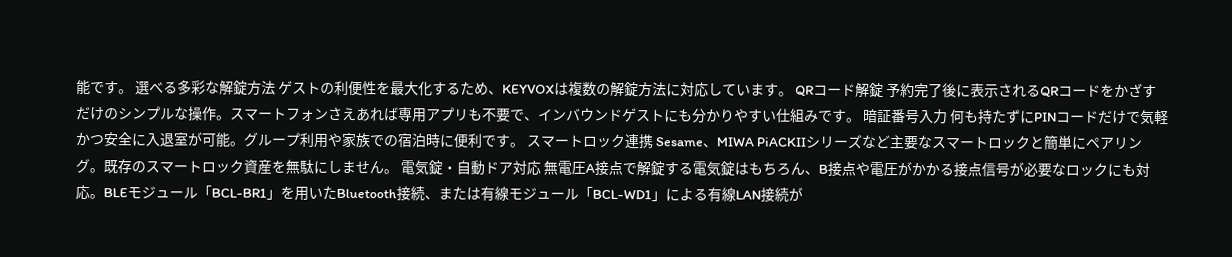能です。 選べる多彩な解錠方法 ゲストの利便性を最大化するため、KEYVOXは複数の解錠方法に対応しています。 QRコード解錠 予約完了後に表示されるQRコードをかざすだけのシンプルな操作。スマートフォンさえあれば専用アプリも不要で、インバウンドゲストにも分かりやすい仕組みです。 暗証番号入力 何も持たずにPINコードだけで気軽かつ安全に入退室が可能。グループ利用や家族での宿泊時に便利です。 スマートロック連携 Sesame、MIWA PiACKIIシリーズなど主要なスマートロックと簡単にペアリング。既存のスマートロック資産を無駄にしません。 電気錠・自動ドア対応 無電圧A接点で解錠する電気錠はもちろん、B接点や電圧がかかる接点信号が必要なロックにも対応。BLEモジュール「BCL-BR1」を用いたBluetooth接続、または有線モジュール「BCL-WD1」による有線LAN接続が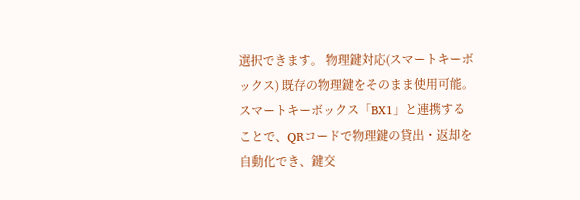選択できます。 物理鍵対応(スマートキーボックス) 既存の物理鍵をそのまま使用可能。スマートキーボックス「BX1」と連携することで、QRコードで物理鍵の貸出・返却を自動化でき、鍵交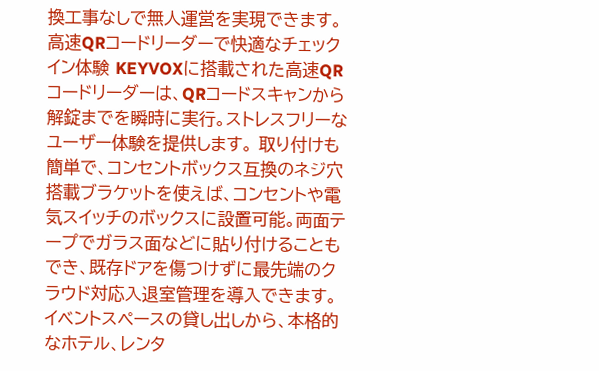換工事なしで無人運営を実現できます。 高速QRコードリーダーで快適なチェックイン体験 KEYVOXに搭載された高速QRコードリーダーは、QRコードスキャンから解錠までを瞬時に実行。ストレスフリーなユーザー体験を提供します。 取り付けも簡単で、コンセントボックス互換のネジ穴搭載ブラケットを使えば、コンセントや電気スイッチのボックスに設置可能。両面テープでガラス面などに貼り付けることもでき、既存ドアを傷つけずに最先端のクラウド対応入退室管理を導入できます。 イベントスペースの貸し出しから、本格的なホテル、レンタ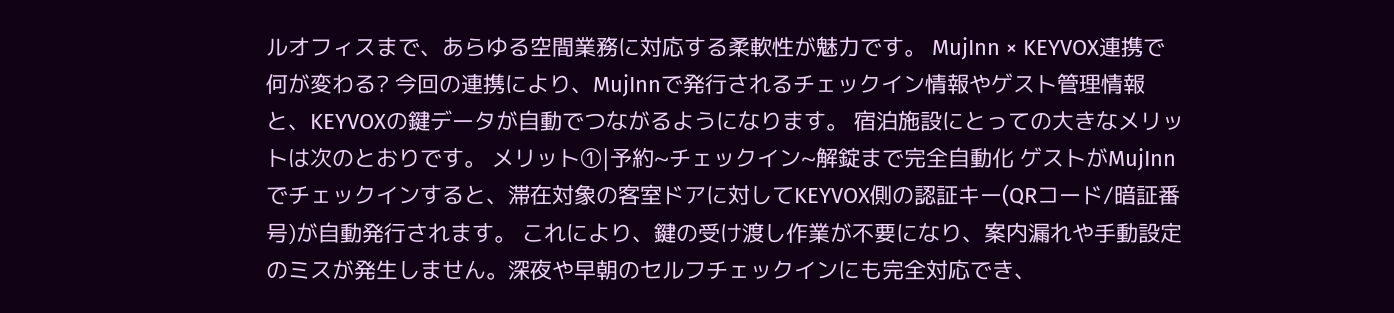ルオフィスまで、あらゆる空間業務に対応する柔軟性が魅力です。 MujInn × KEYVOX連携で何が変わる? 今回の連携により、MujInnで発行されるチェックイン情報やゲスト管理情報と、KEYVOXの鍵データが自動でつながるようになります。 宿泊施設にとっての大きなメリットは次のとおりです。 メリット①|予約~チェックイン~解錠まで完全自動化 ゲストがMujInnでチェックインすると、滞在対象の客室ドアに対してKEYVOX側の認証キー(QRコード/暗証番号)が自動発行されます。 これにより、鍵の受け渡し作業が不要になり、案内漏れや手動設定のミスが発生しません。深夜や早朝のセルフチェックインにも完全対応でき、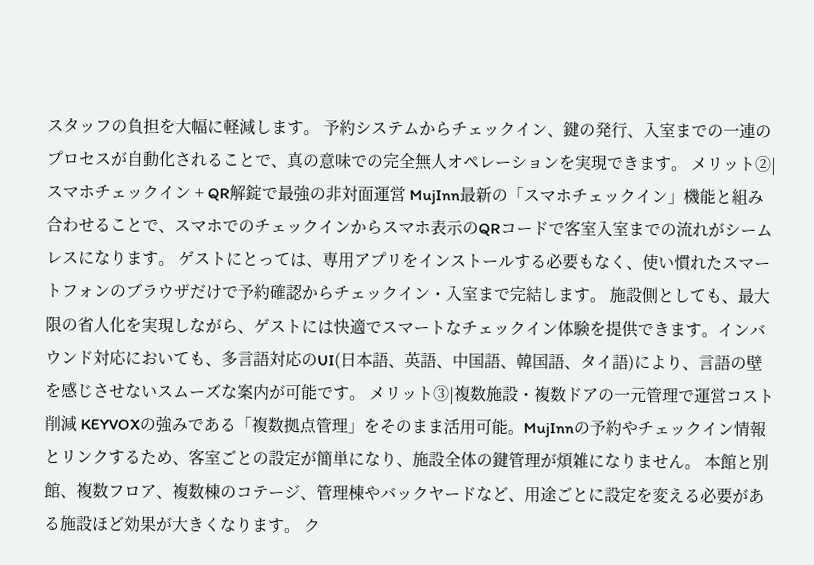スタッフの負担を大幅に軽減します。 予約システムからチェックイン、鍵の発行、入室までの一連のプロセスが自動化されることで、真の意味での完全無人オペレーションを実現できます。 メリット②|スマホチェックイン + QR解錠で最強の非対面運営 MujInn最新の「スマホチェックイン」機能と組み合わせることで、スマホでのチェックインからスマホ表示のQRコードで客室入室までの流れがシームレスになります。 ゲストにとっては、専用アプリをインストールする必要もなく、使い慣れたスマートフォンのブラウザだけで予約確認からチェックイン・入室まで完結します。 施設側としても、最大限の省人化を実現しながら、ゲストには快適でスマートなチェックイン体験を提供できます。インバウンド対応においても、多言語対応のUI(日本語、英語、中国語、韓国語、タイ語)により、言語の壁を感じさせないスムーズな案内が可能です。 メリット③|複数施設・複数ドアの一元管理で運営コスト削減 KEYVOXの強みである「複数拠点管理」をそのまま活用可能。MujInnの予約やチェックイン情報とリンクするため、客室ごとの設定が簡単になり、施設全体の鍵管理が煩雑になりません。 本館と別館、複数フロア、複数棟のコテージ、管理棟やバックヤードなど、用途ごとに設定を変える必要がある施設ほど効果が大きくなります。 ク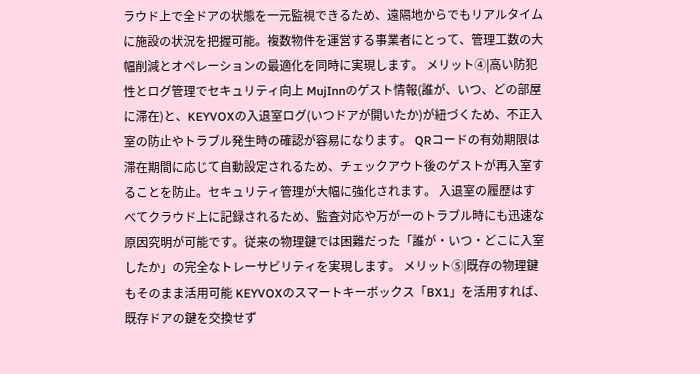ラウド上で全ドアの状態を一元監視できるため、遠隔地からでもリアルタイムに施設の状況を把握可能。複数物件を運営する事業者にとって、管理工数の大幅削減とオペレーションの最適化を同時に実現します。 メリット④|高い防犯性とログ管理でセキュリティ向上 MujInnのゲスト情報(誰が、いつ、どの部屋に滞在)と、KEYVOXの入退室ログ(いつドアが開いたか)が紐づくため、不正入室の防止やトラブル発生時の確認が容易になります。 QRコードの有効期限は滞在期間に応じて自動設定されるため、チェックアウト後のゲストが再入室することを防止。セキュリティ管理が大幅に強化されます。 入退室の履歴はすべてクラウド上に記録されるため、監査対応や万が一のトラブル時にも迅速な原因究明が可能です。従来の物理鍵では困難だった「誰が・いつ・どこに入室したか」の完全なトレーサビリティを実現します。 メリット⑤|既存の物理鍵もそのまま活用可能 KEYVOXのスマートキーボックス「BX1」を活用すれば、既存ドアの鍵を交換せず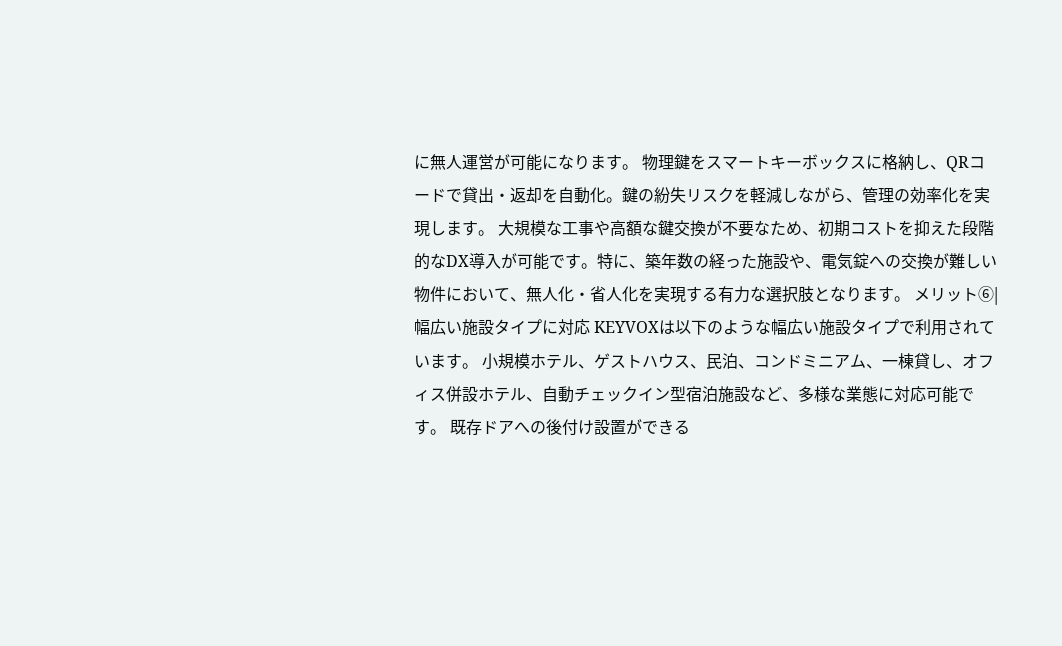に無人運営が可能になります。 物理鍵をスマートキーボックスに格納し、QRコードで貸出・返却を自動化。鍵の紛失リスクを軽減しながら、管理の効率化を実現します。 大規模な工事や高額な鍵交換が不要なため、初期コストを抑えた段階的なDX導入が可能です。特に、築年数の経った施設や、電気錠への交換が難しい物件において、無人化・省人化を実現する有力な選択肢となります。 メリット⑥|幅広い施設タイプに対応 KEYVOXは以下のような幅広い施設タイプで利用されています。 小規模ホテル、ゲストハウス、民泊、コンドミニアム、一棟貸し、オフィス併設ホテル、自動チェックイン型宿泊施設など、多様な業態に対応可能です。 既存ドアへの後付け設置ができる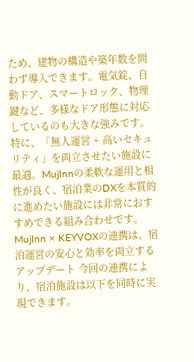ため、建物の構造や築年数を問わず導入できます。電気錠、自動ドア、スマートロック、物理鍵など、多様なドア形態に対応しているのも大きな強みです。 特に、「無人運営 + 高いセキュリティ」を両立させたい施設に最適。MujInnの柔軟な運用と相性が良く、宿泊業のDXを本質的に進めたい施設には非常におすすめできる組み合わせです。 MujInn × KEYVOXの連携は、宿泊運営の安心と効率を両立するアップデート 今回の連携により、宿泊施設は以下を同時に実現できます。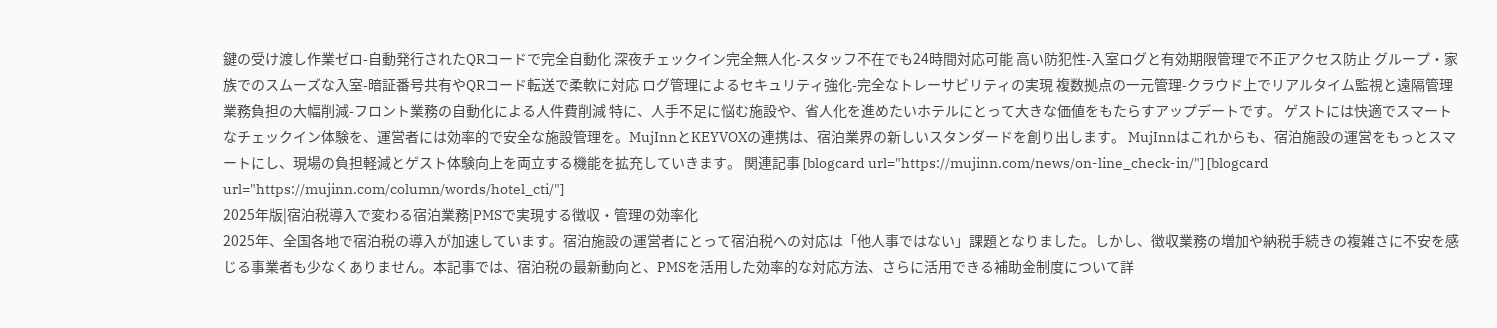鍵の受け渡し作業ゼロ-自動発行されたQRコードで完全自動化 深夜チェックイン完全無人化-スタッフ不在でも24時間対応可能 高い防犯性-入室ログと有効期限管理で不正アクセス防止 グループ・家族でのスムーズな入室-暗証番号共有やQRコード転送で柔軟に対応 ログ管理によるセキュリティ強化-完全なトレーサビリティの実現 複数拠点の一元管理-クラウド上でリアルタイム監視と遠隔管理 業務負担の大幅削減-フロント業務の自動化による人件費削減 特に、人手不足に悩む施設や、省人化を進めたいホテルにとって大きな価値をもたらすアップデートです。 ゲストには快適でスマートなチェックイン体験を、運営者には効率的で安全な施設管理を。MujInnとKEYVOXの連携は、宿泊業界の新しいスタンダードを創り出します。 MujInnはこれからも、宿泊施設の運営をもっとスマートにし、現場の負担軽減とゲスト体験向上を両立する機能を拡充していきます。 関連記事 [blogcard url="https://mujinn.com/news/on-line_check-in/"] [blogcard url="https://mujinn.com/column/words/hotel_cti/"]
2025年版|宿泊税導入で変わる宿泊業務|PMSで実現する徴収・管理の効率化
2025年、全国各地で宿泊税の導入が加速しています。宿泊施設の運営者にとって宿泊税への対応は「他人事ではない」課題となりました。しかし、徴収業務の増加や納税手続きの複雑さに不安を感じる事業者も少なくありません。本記事では、宿泊税の最新動向と、PMSを活用した効率的な対応方法、さらに活用できる補助金制度について詳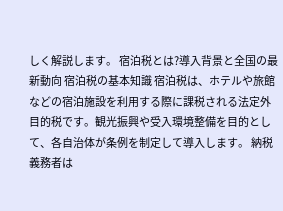しく解説します。 宿泊税とは?導入背景と全国の最新動向 宿泊税の基本知識 宿泊税は、ホテルや旅館などの宿泊施設を利用する際に課税される法定外目的税です。観光振興や受入環境整備を目的として、各自治体が条例を制定して導入します。 納税義務者は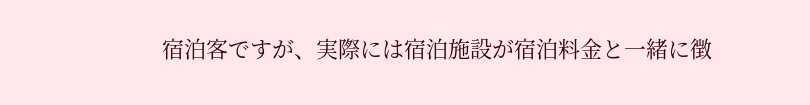宿泊客ですが、実際には宿泊施設が宿泊料金と一緒に徴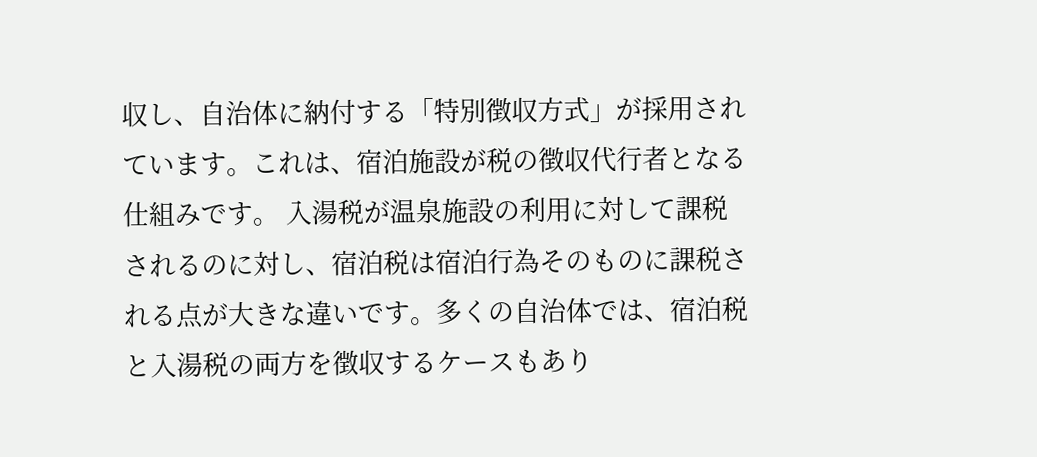収し、自治体に納付する「特別徴収方式」が採用されています。これは、宿泊施設が税の徴収代行者となる仕組みです。 入湯税が温泉施設の利用に対して課税されるのに対し、宿泊税は宿泊行為そのものに課税される点が大きな違いです。多くの自治体では、宿泊税と入湯税の両方を徴収するケースもあり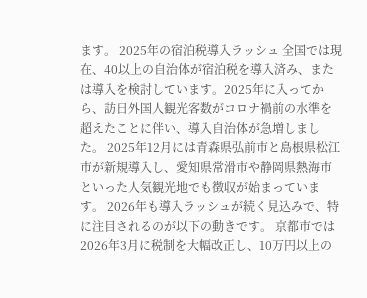ます。 2025年の宿泊税導入ラッシュ 全国では現在、40以上の自治体が宿泊税を導入済み、または導入を検討しています。2025年に入ってから、訪日外国人観光客数がコロナ禍前の水準を超えたことに伴い、導入自治体が急増しました。 2025年12月には青森県弘前市と島根県松江市が新規導入し、愛知県常滑市や静岡県熱海市といった人気観光地でも徴収が始まっています。 2026年も導入ラッシュが続く見込みで、特に注目されるのが以下の動きです。 京都市では2026年3月に税制を大幅改正し、10万円以上の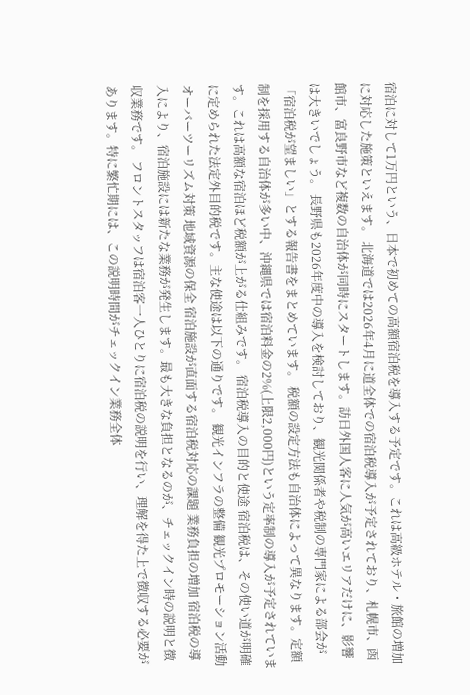宿泊に対して1万円という、日本で初めての高額宿泊税を導入する予定です。これは高級ホテル・旅館の増加に対応した施策といえます。 北海道では2026年4月に道全体での宿泊税導入が予定されており、札幌市、函館市、富良野市など複数の自治体が同時にスタートします。訪日外国人客に人気が高いエリアだけに、影響は大きいでしょう。 長野県も2026年度中の導入を検討しており、観光関係者や税制の専門家による部会が「宿泊税が望ましい」とする報告書をまとめています。 税額の設定方法も自治体によって異なります。定額制を採用する自治体が多い中、沖縄県では宿泊料金の2%(上限2,000円)という定率制の導入が予定されています。これは高額な宿泊ほど税額が上がる仕組みです。 宿泊税導入の目的と使途 宿泊税は、その使い道が明確に定められた法定外目的税です。主な使途は以下の通りです。 観光インフラの整備 観光プロモーション活動 オーバーツーリズム対策 地域資源の保全 宿泊施設が直面する宿泊税対応の課題 業務負担の増加 宿泊税の導入により、宿泊施設には新たな業務が発生します。最も大きな負担となるのが、チェックイン時の説明と徴収業務です。 フロントスタッフは宿泊客一人ひとりに宿泊税の説明を行い、理解を得た上で徴収する必要があります。特に繁忙期には、この説明時間がチェックイン業務全体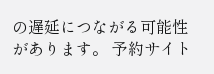の遅延につながる可能性があります。 予約サイト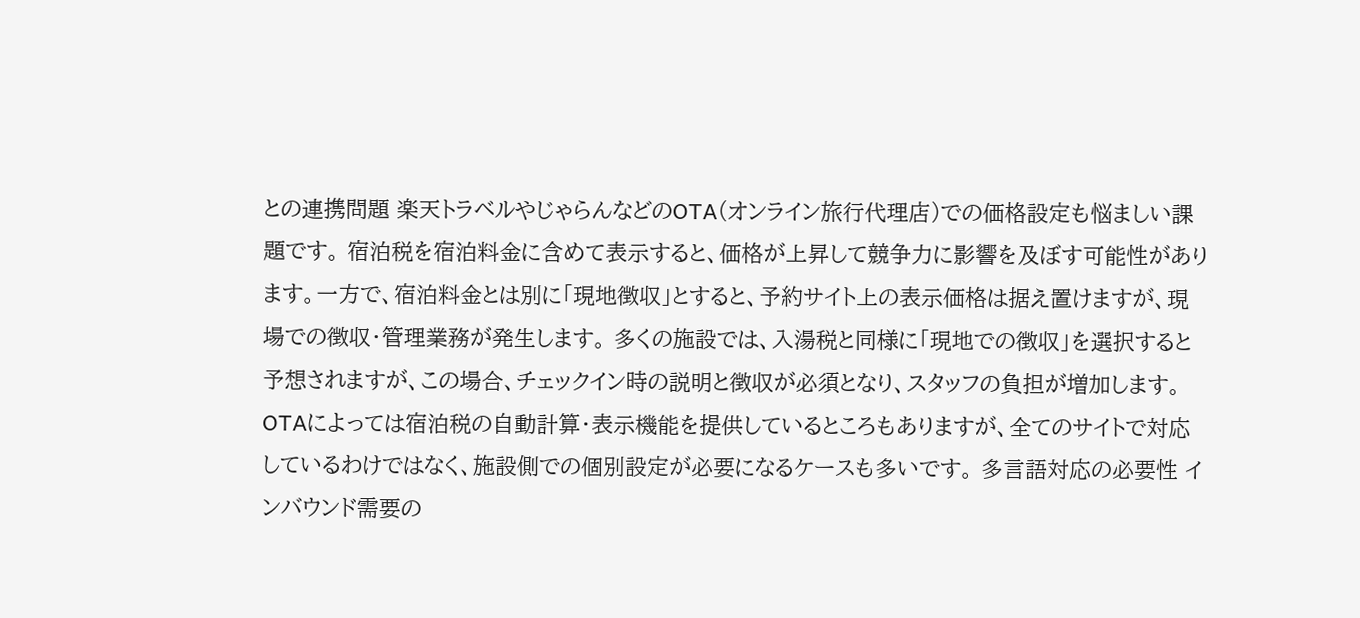との連携問題 楽天トラベルやじゃらんなどのOTA(オンライン旅行代理店)での価格設定も悩ましい課題です。 宿泊税を宿泊料金に含めて表示すると、価格が上昇して競争力に影響を及ぼす可能性があります。一方で、宿泊料金とは別に「現地徴収」とすると、予約サイト上の表示価格は据え置けますが、現場での徴収・管理業務が発生します。 多くの施設では、入湯税と同様に「現地での徴収」を選択すると予想されますが、この場合、チェックイン時の説明と徴収が必須となり、スタッフの負担が増加します。 OTAによっては宿泊税の自動計算・表示機能を提供しているところもありますが、全てのサイトで対応しているわけではなく、施設側での個別設定が必要になるケースも多いです。 多言語対応の必要性 インバウンド需要の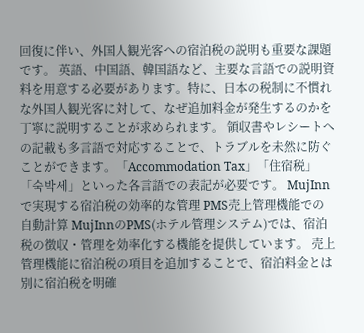回復に伴い、外国人観光客への宿泊税の説明も重要な課題です。 英語、中国語、韓国語など、主要な言語での説明資料を用意する必要があります。特に、日本の税制に不慣れな外国人観光客に対して、なぜ追加料金が発生するのかを丁寧に説明することが求められます。 領収書やレシートへの記載も多言語で対応することで、トラブルを未然に防ぐことができます。「Accommodation Tax」「住宿税」「숙박세」といった各言語での表記が必要です。 MujInnで実現する宿泊税の効率的な管理 PMS売上管理機能での自動計算 MujInnのPMS(ホテル管理システム)では、宿泊税の徴収・管理を効率化する機能を提供しています。 売上管理機能に宿泊税の項目を追加することで、宿泊料金とは別に宿泊税を明確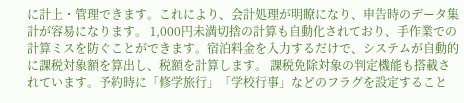に計上・管理できます。これにより、会計処理が明瞭になり、申告時のデータ集計が容易になります。 1,000円未満切捨の計算も自動化されており、手作業での計算ミスを防ぐことができます。宿泊料金を入力するだけで、システムが自動的に課税対象額を算出し、税額を計算します。 課税免除対象の判定機能も搭載されています。予約時に「修学旅行」「学校行事」などのフラグを設定すること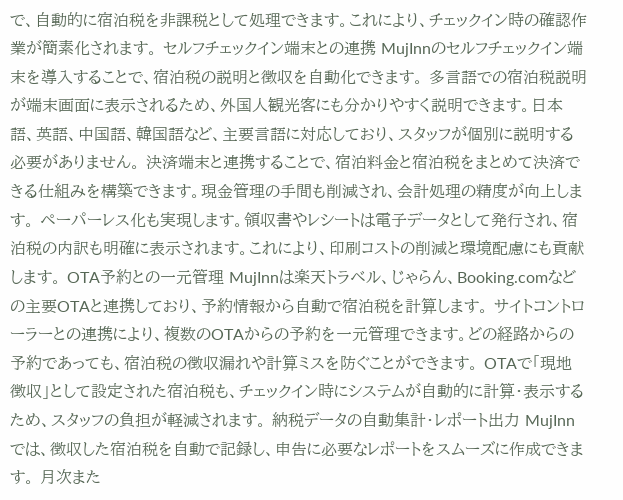で、自動的に宿泊税を非課税として処理できます。これにより、チェックイン時の確認作業が簡素化されます。 セルフチェックイン端末との連携 MujInnのセルフチェックイン端末を導入することで、宿泊税の説明と徴収を自動化できます。 多言語での宿泊税説明が端末画面に表示されるため、外国人観光客にも分かりやすく説明できます。日本語、英語、中国語、韓国語など、主要言語に対応しており、スタッフが個別に説明する必要がありません。 決済端末と連携することで、宿泊料金と宿泊税をまとめて決済できる仕組みを構築できます。現金管理の手間も削減され、会計処理の精度が向上します。 ペーパーレス化も実現します。領収書やレシートは電子データとして発行され、宿泊税の内訳も明確に表示されます。これにより、印刷コストの削減と環境配慮にも貢献します。 OTA予約との一元管理 MujInnは楽天トラベル、じゃらん、Booking.comなどの主要OTAと連携しており、予約情報から自動で宿泊税を計算します。 サイトコントローラーとの連携により、複数のOTAからの予約を一元管理できます。どの経路からの予約であっても、宿泊税の徴収漏れや計算ミスを防ぐことができます。 OTAで「現地徴収」として設定された宿泊税も、チェックイン時にシステムが自動的に計算・表示するため、スタッフの負担が軽減されます。 納税データの自動集計・レポート出力 MujInnでは、徴収した宿泊税を自動で記録し、申告に必要なレポートをスムーズに作成できます。 月次また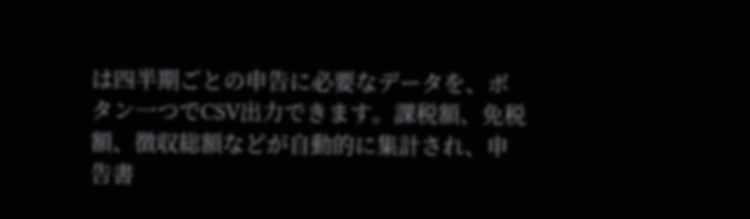は四半期ごとの申告に必要なデータを、ボタン一つでCSV出力できます。課税額、免税額、徴収総額などが自動的に集計され、申告書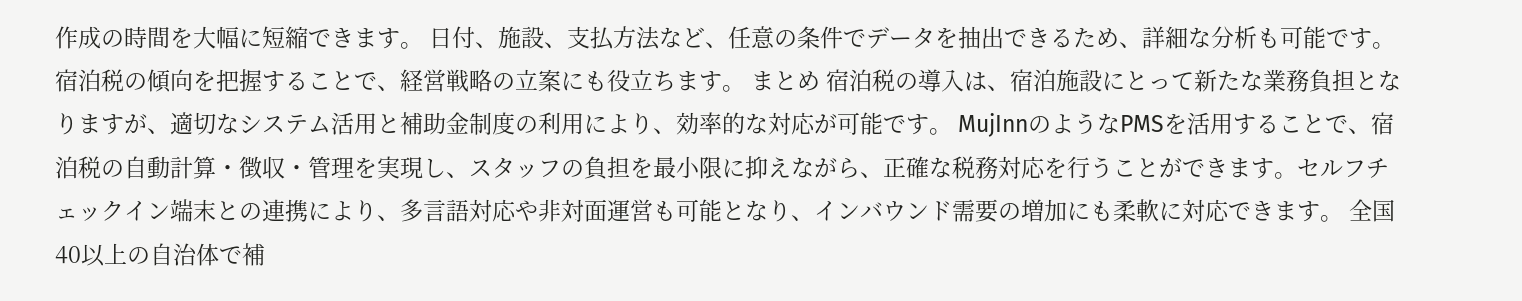作成の時間を大幅に短縮できます。 日付、施設、支払方法など、任意の条件でデータを抽出できるため、詳細な分析も可能です。宿泊税の傾向を把握することで、経営戦略の立案にも役立ちます。 まとめ 宿泊税の導入は、宿泊施設にとって新たな業務負担となりますが、適切なシステム活用と補助金制度の利用により、効率的な対応が可能です。 MujInnのようなPMSを活用することで、宿泊税の自動計算・徴収・管理を実現し、スタッフの負担を最小限に抑えながら、正確な税務対応を行うことができます。セルフチェックイン端末との連携により、多言語対応や非対面運営も可能となり、インバウンド需要の増加にも柔軟に対応できます。 全国40以上の自治体で補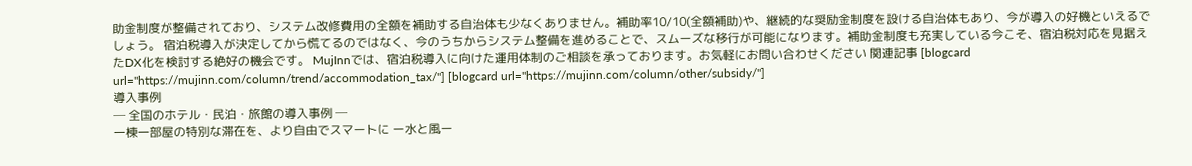助金制度が整備されており、システム改修費用の全額を補助する自治体も少なくありません。補助率10/10(全額補助)や、継続的な奨励金制度を設ける自治体もあり、今が導入の好機といえるでしょう。 宿泊税導入が決定してから慌てるのではなく、今のうちからシステム整備を進めることで、スムーズな移行が可能になります。補助金制度も充実している今こそ、宿泊税対応を見据えたDX化を検討する絶好の機会です。 MujInnでは、宿泊税導入に向けた運用体制のご相談を承っております。お気軽にお問い合わせください 関連記事 [blogcard url="https://mujinn.com/column/trend/accommodation_tax/"] [blogcard url="https://mujinn.com/column/other/subsidy/"]
導入事例
─ 全国のホテル・民泊・旅館の導入事例 ─
一棟一部屋の特別な滞在を、より自由でスマートに ー水と風ー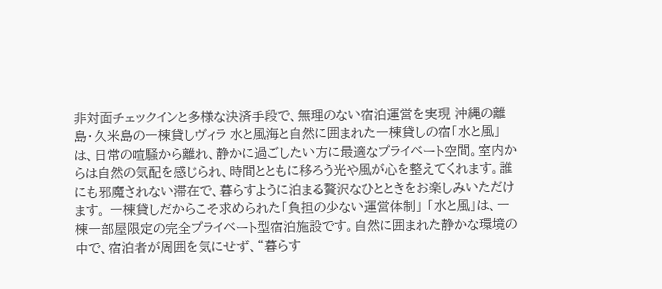非対面チェックインと多様な決済手段で、無理のない宿泊運営を実現 沖縄の離島・久米島の一棟貸しヴィラ 水と風海と自然に囲まれた一棟貸しの宿「水と風」は、日常の喧騒から離れ、静かに過ごしたい方に最適なプライベート空間。室内からは自然の気配を感じられ、時間とともに移ろう光や風が心を整えてくれます。誰にも邪魔されない滞在で、暮らすように泊まる贅沢なひとときをお楽しみいただけます。 一棟貸しだからこそ求められた「負担の少ない運営体制」 「水と風」は、一棟一部屋限定の完全プライベート型宿泊施設です。自然に囲まれた静かな環境の中で、宿泊者が周囲を気にせず、“暮らす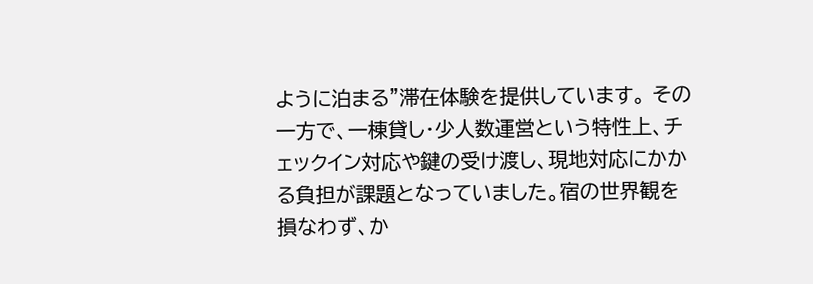ように泊まる”滞在体験を提供しています。 その一方で、一棟貸し・少人数運営という特性上、チェックイン対応や鍵の受け渡し、現地対応にかかる負担が課題となっていました。宿の世界観を損なわず、か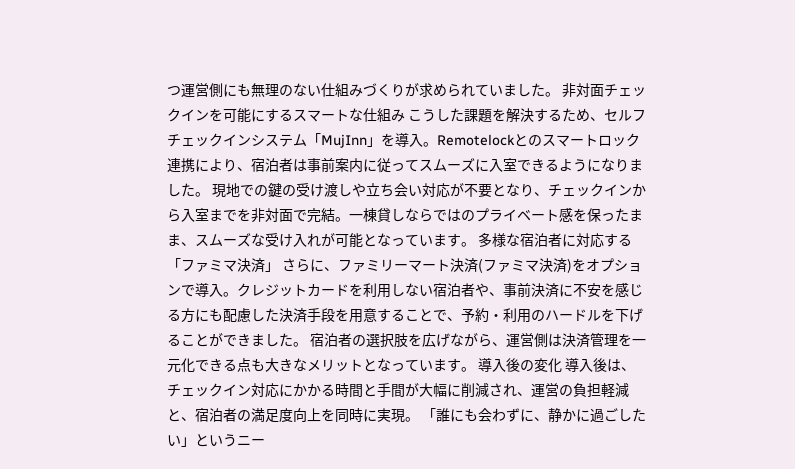つ運営側にも無理のない仕組みづくりが求められていました。 非対面チェックインを可能にするスマートな仕組み こうした課題を解決するため、セルフチェックインシステム「MujInn」を導入。Remotelockとのスマートロック連携により、宿泊者は事前案内に従ってスムーズに入室できるようになりました。 現地での鍵の受け渡しや立ち会い対応が不要となり、チェックインから入室までを非対面で完結。一棟貸しならではのプライベート感を保ったまま、スムーズな受け入れが可能となっています。 多様な宿泊者に対応する「ファミマ決済」 さらに、ファミリーマート決済(ファミマ決済)をオプションで導入。クレジットカードを利用しない宿泊者や、事前決済に不安を感じる方にも配慮した決済手段を用意することで、予約・利用のハードルを下げることができました。 宿泊者の選択肢を広げながら、運営側は決済管理を一元化できる点も大きなメリットとなっています。 導入後の変化 導入後は、チェックイン対応にかかる時間と手間が大幅に削減され、運営の負担軽減と、宿泊者の満足度向上を同時に実現。 「誰にも会わずに、静かに過ごしたい」というニー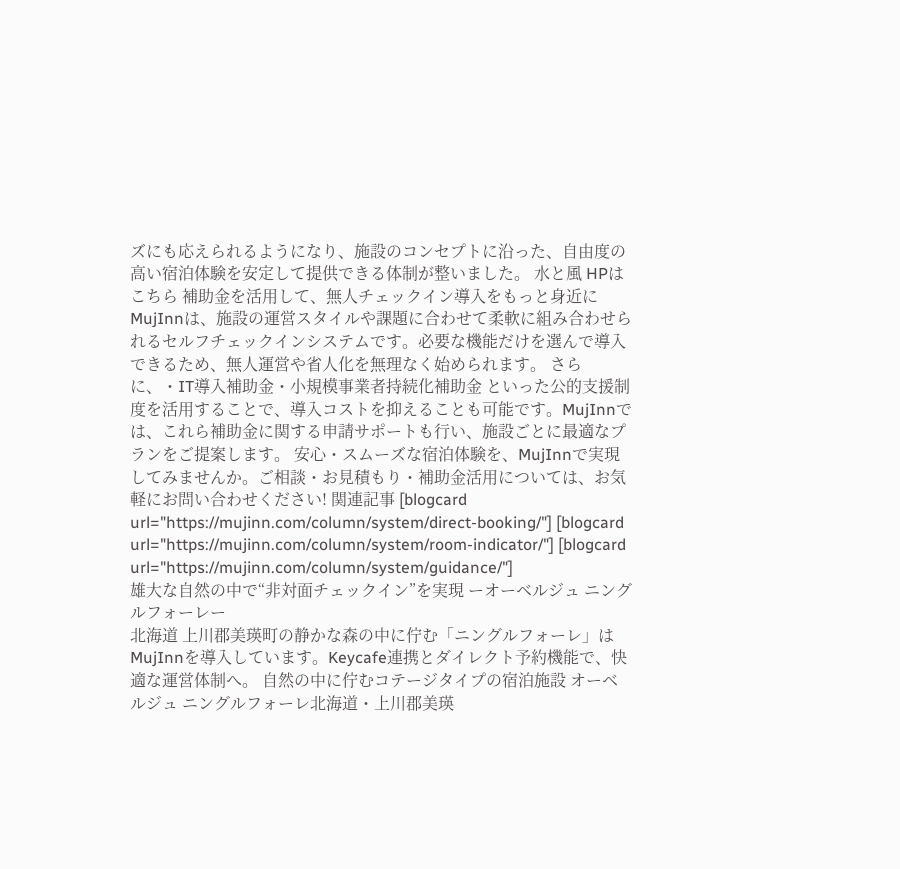ズにも応えられるようになり、施設のコンセプトに沿った、自由度の高い宿泊体験を安定して提供できる体制が整いました。 水と風 HPはこちら 補助金を活用して、無人チェックイン導入をもっと身近に MujInnは、施設の運営スタイルや課題に合わせて柔軟に組み合わせられるセルフチェックインシステムです。必要な機能だけを選んで導入できるため、無人運営や省人化を無理なく始められます。 さらに、・IT導入補助金・小規模事業者持続化補助金 といった公的支援制度を活用することで、導入コストを抑えることも可能です。MujInnでは、これら補助金に関する申請サポートも行い、施設ごとに最適なプランをご提案します。 安心・スムーズな宿泊体験を、MujInnで実現してみませんか。ご相談・お見積もり・補助金活用については、お気軽にお問い合わせください! 関連記事 [blogcard url="https://mujinn.com/column/system/direct-booking/"] [blogcard url="https://mujinn.com/column/system/room-indicator/"] [blogcard url="https://mujinn.com/column/system/guidance/"]
雄大な自然の中で“非対面チェックイン”を実現 ーオーベルジュ ニングルフォーレー
北海道 上川郡美瑛町の静かな森の中に佇む「ニングルフォーレ」はMujInnを導入しています。Keycafe連携とダイレクト予約機能で、快適な運営体制へ。 自然の中に佇むコテージタイプの宿泊施設 オーベルジュ ニングルフォーレ北海道・上川郡美瑛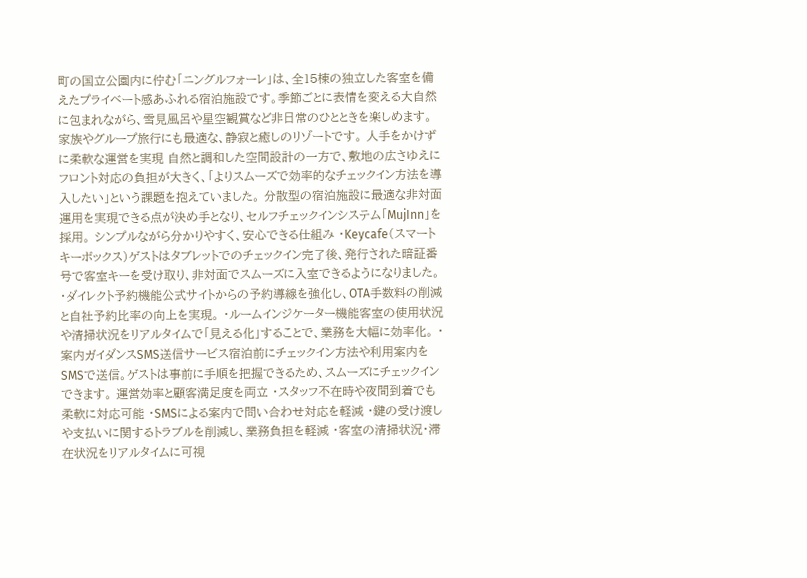町の国立公園内に佇む「ニングルフォーレ」は、全15棟の独立した客室を備えたプライベート感あふれる宿泊施設です。季節ごとに表情を変える大自然に包まれながら、雪見風呂や星空観賞など非日常のひとときを楽しめます。家族やグループ旅行にも最適な、静寂と癒しのリゾートです。 人手をかけずに柔軟な運営を実現 自然と調和した空間設計の一方で、敷地の広さゆえにフロント対応の負担が大きく、「よりスムーズで効率的なチェックイン方法を導入したい」という課題を抱えていました。 分散型の宿泊施設に最適な非対面運用を実現できる点が決め手となり、セルフチェックインシステム「MujInn」を採用。 シンプルながら分かりやすく、安心できる仕組み ・Keycafe(スマートキーボックス)ゲストはタブレットでのチェックイン完了後、発行された暗証番号で客室キーを受け取り、非対面でスムーズに入室できるようになりました。 ・ダイレクト予約機能公式サイトからの予約導線を強化し、OTA手数料の削減と自社予約比率の向上を実現。 ・ルームインジケーター機能客室の使用状況や清掃状況をリアルタイムで「見える化」することで、業務を大幅に効率化。 ・案内ガイダンスSMS送信サービス宿泊前にチェックイン方法や利用案内をSMSで送信。ゲストは事前に手順を把握できるため、スムーズにチェックインできます。 運営効率と顧客満足度を両立 ・スタッフ不在時や夜間到着でも柔軟に対応可能 ・SMSによる案内で問い合わせ対応を軽減 ・鍵の受け渡しや支払いに関するトラブルを削減し、業務負担を軽減 ・客室の清掃状況・滞在状況をリアルタイムに可視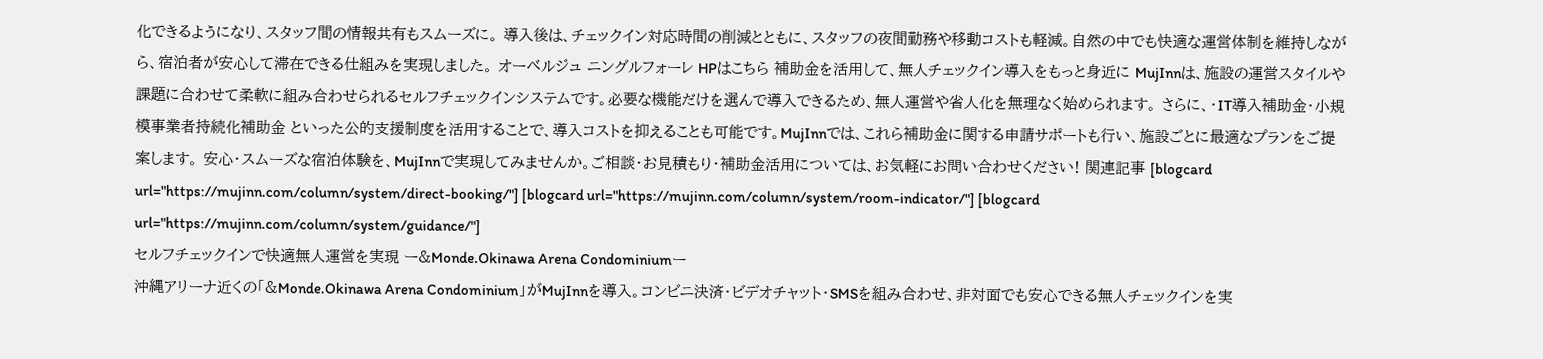化できるようになり、スタッフ間の情報共有もスムーズに。 導入後は、チェックイン対応時間の削減とともに、スタッフの夜間勤務や移動コストも軽減。自然の中でも快適な運営体制を維持しながら、宿泊者が安心して滞在できる仕組みを実現しました。 オーベルジュ ニングルフォーレ HPはこちら 補助金を活用して、無人チェックイン導入をもっと身近に MujInnは、施設の運営スタイルや課題に合わせて柔軟に組み合わせられるセルフチェックインシステムです。必要な機能だけを選んで導入できるため、無人運営や省人化を無理なく始められます。 さらに、・IT導入補助金・小規模事業者持続化補助金 といった公的支援制度を活用することで、導入コストを抑えることも可能です。MujInnでは、これら補助金に関する申請サポートも行い、施設ごとに最適なプランをご提案します。 安心・スムーズな宿泊体験を、MujInnで実現してみませんか。ご相談・お見積もり・補助金活用については、お気軽にお問い合わせください! 関連記事 [blogcard url="https://mujinn.com/column/system/direct-booking/"] [blogcard url="https://mujinn.com/column/system/room-indicator/"] [blogcard url="https://mujinn.com/column/system/guidance/"]
セルフチェックインで快適無人運営を実現 ー&Monde.Okinawa Arena Condominiumー
沖縄アリーナ近くの「&Monde.Okinawa Arena Condominium」がMujInnを導入。コンビニ決済・ビデオチャット・SMSを組み合わせ、非対面でも安心できる無人チェックインを実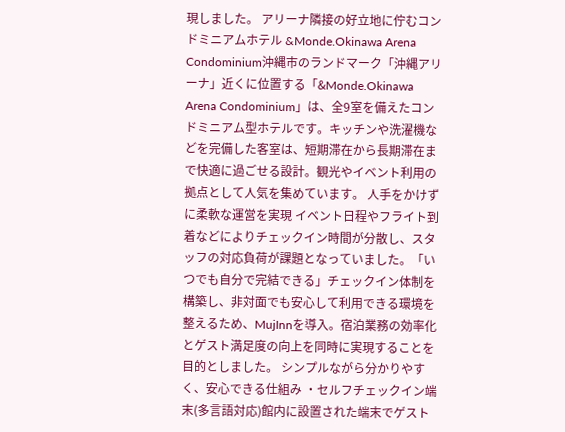現しました。 アリーナ隣接の好立地に佇むコンドミニアムホテル &Monde.Okinawa Arena Condominium沖縄市のランドマーク「沖縄アリーナ」近くに位置する「&Monde.Okinawa Arena Condominium」は、全9室を備えたコンドミニアム型ホテルです。キッチンや洗濯機などを完備した客室は、短期滞在から長期滞在まで快適に過ごせる設計。観光やイベント利用の拠点として人気を集めています。 人手をかけずに柔軟な運営を実現 イベント日程やフライト到着などによりチェックイン時間が分散し、スタッフの対応負荷が課題となっていました。「いつでも自分で完結できる」チェックイン体制を構築し、非対面でも安心して利用できる環境を整えるため、MujInnを導入。宿泊業務の効率化とゲスト満足度の向上を同時に実現することを目的としました。 シンプルながら分かりやすく、安心できる仕組み ・セルフチェックイン端末(多言語対応)館内に設置された端末でゲスト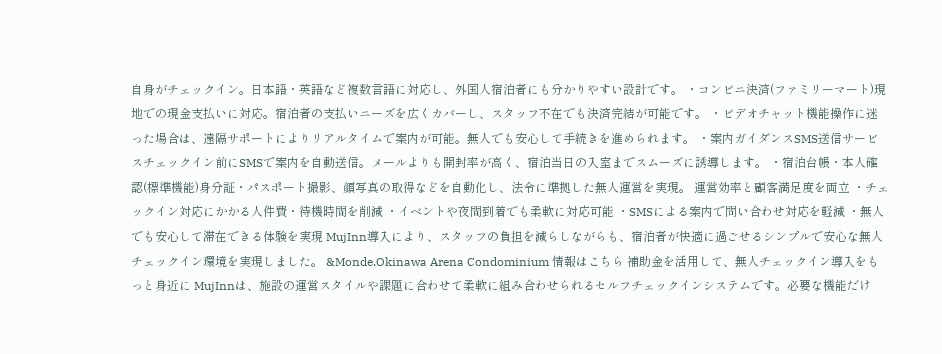自身がチェックイン。日本語・英語など複数言語に対応し、外国人宿泊者にも分かりやすい設計です。 ・コンビニ決済(ファミリーマート)現地での現金支払いに対応。宿泊者の支払いニーズを広くカバーし、スタッフ不在でも決済完結が可能です。 ・ビデオチャット機能操作に迷った場合は、遠隔サポートによりリアルタイムで案内が可能。無人でも安心して手続きを進められます。 ・案内ガイダンスSMS送信サービスチェックイン前にSMSで案内を自動送信。メールよりも開封率が高く、宿泊当日の入室までスムーズに誘導します。 ・宿泊台帳・本人確認(標準機能)身分証・パスポート撮影、顔写真の取得などを自動化し、法令に準拠した無人運営を実現。 運営効率と顧客満足度を両立 ・チェックイン対応にかかる人件費・待機時間を削減 ・イベントや夜間到着でも柔軟に対応可能 ・SMSによる案内で問い合わせ対応を軽減 ・無人でも安心して滞在できる体験を実現 MujInn導入により、スタッフの負担を減らしながらも、宿泊者が快適に過ごせるシンプルで安心な無人チェックイン環境を実現しました。 &Monde.Okinawa Arena Condominium 情報はこちら 補助金を活用して、無人チェックイン導入をもっと身近に MujInnは、施設の運営スタイルや課題に合わせて柔軟に組み合わせられるセルフチェックインシステムです。必要な機能だけ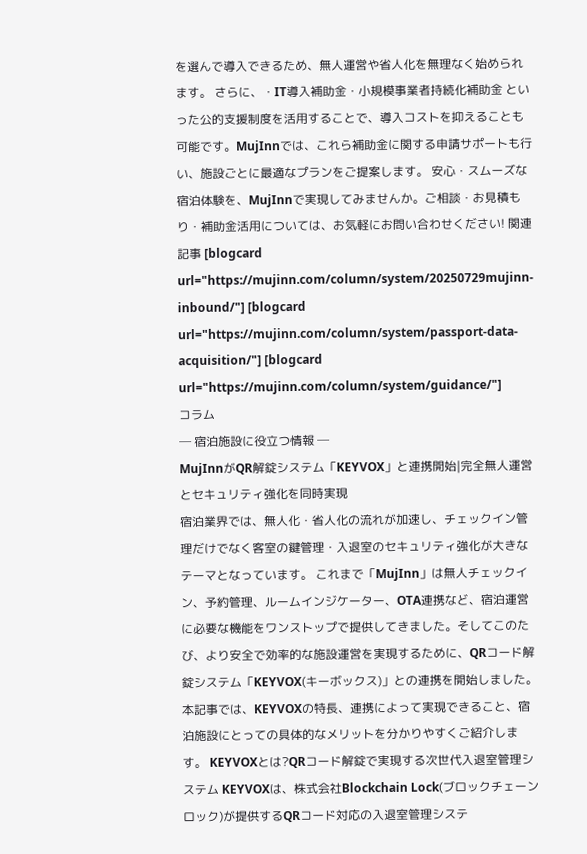を選んで導入できるため、無人運営や省人化を無理なく始められます。 さらに、・IT導入補助金・小規模事業者持続化補助金 といった公的支援制度を活用することで、導入コストを抑えることも可能です。MujInnでは、これら補助金に関する申請サポートも行い、施設ごとに最適なプランをご提案します。 安心・スムーズな宿泊体験を、MujInnで実現してみませんか。ご相談・お見積もり・補助金活用については、お気軽にお問い合わせください! 関連記事 [blogcard url="https://mujinn.com/column/system/20250729mujinn-inbound/"] [blogcard url="https://mujinn.com/column/system/passport-data-acquisition/"] [blogcard url="https://mujinn.com/column/system/guidance/"]
コラム
─ 宿泊施設に役立つ情報 ─
MujInnがQR解錠システム「KEYVOX」と連携開始|完全無人運営とセキュリティ強化を同時実現
宿泊業界では、無人化・省人化の流れが加速し、チェックイン管理だけでなく客室の鍵管理・入退室のセキュリティ強化が大きなテーマとなっています。 これまで「MujInn」は無人チェックイン、予約管理、ルームインジケーター、OTA連携など、宿泊運営に必要な機能をワンストップで提供してきました。そしてこのたび、より安全で効率的な施設運営を実現するために、QRコード解錠システム「KEYVOX(キーボックス)」との連携を開始しました。 本記事では、KEYVOXの特長、連携によって実現できること、宿泊施設にとっての具体的なメリットを分かりやすくご紹介します。 KEYVOXとは?QRコード解錠で実現する次世代入退室管理システム KEYVOXは、株式会社Blockchain Lock(ブロックチェーンロック)が提供するQRコード対応の入退室管理システ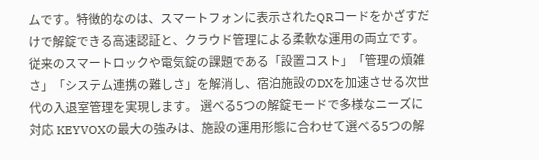ムです。特徴的なのは、スマートフォンに表示されたQRコードをかざすだけで解錠できる高速認証と、クラウド管理による柔軟な運用の両立です。 従来のスマートロックや電気錠の課題である「設置コスト」「管理の煩雑さ」「システム連携の難しさ」を解消し、宿泊施設のDXを加速させる次世代の入退室管理を実現します。 選べる5つの解錠モードで多様なニーズに対応 KEYVOXの最大の強みは、施設の運用形態に合わせて選べる5つの解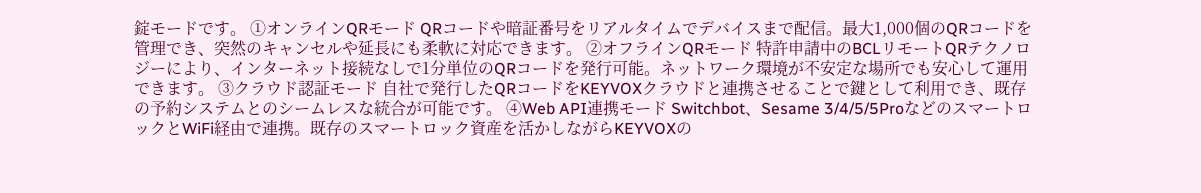錠モードです。 ①オンラインQRモード QRコードや暗証番号をリアルタイムでデバイスまで配信。最大1,000個のQRコードを管理でき、突然のキャンセルや延長にも柔軟に対応できます。 ②オフラインQRモード 特許申請中のBCLリモートQRテクノロジーにより、インターネット接続なしで1分単位のQRコードを発行可能。ネットワーク環境が不安定な場所でも安心して運用できます。 ③クラウド認証モード 自社で発行したQRコードをKEYVOXクラウドと連携させることで鍵として利用でき、既存の予約システムとのシームレスな統合が可能です。 ④Web API連携モード Switchbot、Sesame 3/4/5/5ProなどのスマートロックとWiFi経由で連携。既存のスマートロック資産を活かしながらKEYVOXの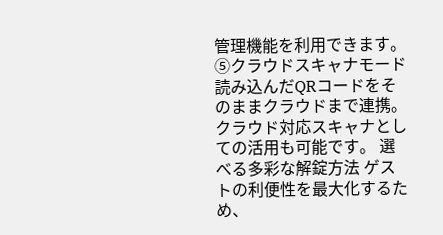管理機能を利用できます。 ⑤クラウドスキャナモード 読み込んだQRコードをそのままクラウドまで連携。クラウド対応スキャナとしての活用も可能です。 選べる多彩な解錠方法 ゲストの利便性を最大化するため、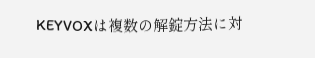KEYVOXは複数の解錠方法に対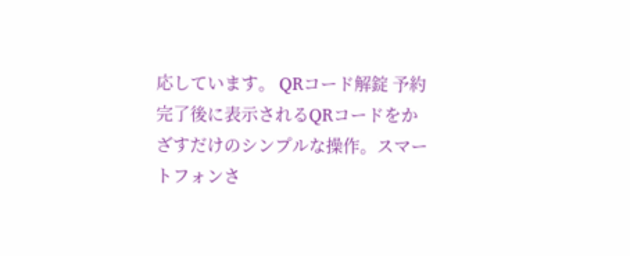応しています。 QRコード解錠 予約完了後に表示されるQRコードをかざすだけのシンプルな操作。スマートフォンさ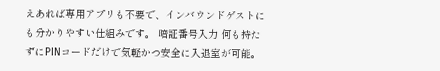えあれば専用アプリも不要で、インバウンドゲストにも分かりやすい仕組みです。 暗証番号入力 何も持たずにPINコードだけで気軽かつ安全に入退室が可能。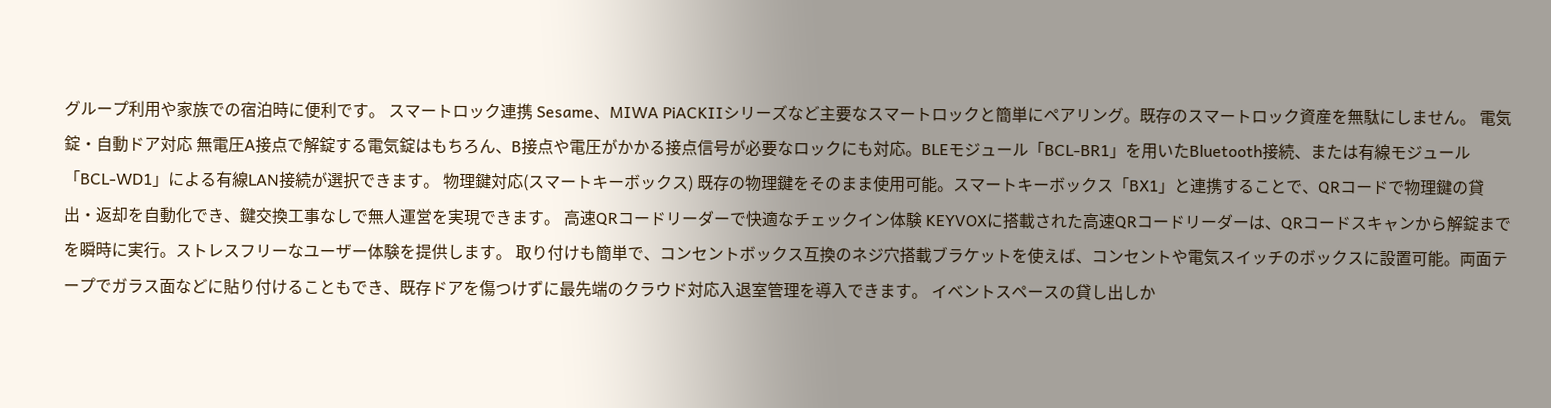グループ利用や家族での宿泊時に便利です。 スマートロック連携 Sesame、MIWA PiACKIIシリーズなど主要なスマートロックと簡単にペアリング。既存のスマートロック資産を無駄にしません。 電気錠・自動ドア対応 無電圧A接点で解錠する電気錠はもちろん、B接点や電圧がかかる接点信号が必要なロックにも対応。BLEモジュール「BCL-BR1」を用いたBluetooth接続、または有線モジュール「BCL-WD1」による有線LAN接続が選択できます。 物理鍵対応(スマートキーボックス) 既存の物理鍵をそのまま使用可能。スマートキーボックス「BX1」と連携することで、QRコードで物理鍵の貸出・返却を自動化でき、鍵交換工事なしで無人運営を実現できます。 高速QRコードリーダーで快適なチェックイン体験 KEYVOXに搭載された高速QRコードリーダーは、QRコードスキャンから解錠までを瞬時に実行。ストレスフリーなユーザー体験を提供します。 取り付けも簡単で、コンセントボックス互換のネジ穴搭載ブラケットを使えば、コンセントや電気スイッチのボックスに設置可能。両面テープでガラス面などに貼り付けることもでき、既存ドアを傷つけずに最先端のクラウド対応入退室管理を導入できます。 イベントスペースの貸し出しか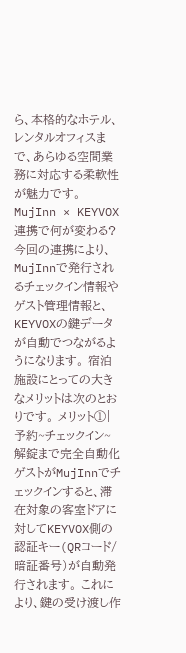ら、本格的なホテル、レンタルオフィスまで、あらゆる空間業務に対応する柔軟性が魅力です。 MujInn × KEYVOX連携で何が変わる? 今回の連携により、MujInnで発行されるチェックイン情報やゲスト管理情報と、KEYVOXの鍵データが自動でつながるようになります。 宿泊施設にとっての大きなメリットは次のとおりです。 メリット①|予約~チェックイン~解錠まで完全自動化 ゲストがMujInnでチェックインすると、滞在対象の客室ドアに対してKEYVOX側の認証キー(QRコード/暗証番号)が自動発行されます。 これにより、鍵の受け渡し作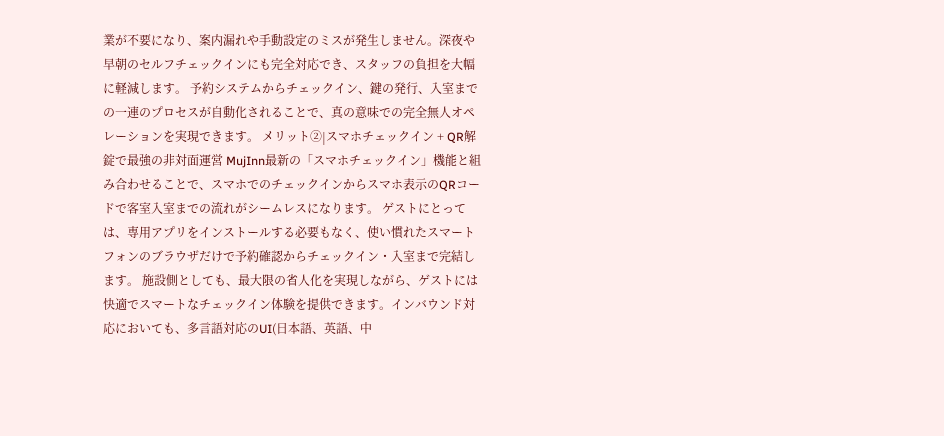業が不要になり、案内漏れや手動設定のミスが発生しません。深夜や早朝のセルフチェックインにも完全対応でき、スタッフの負担を大幅に軽減します。 予約システムからチェックイン、鍵の発行、入室までの一連のプロセスが自動化されることで、真の意味での完全無人オペレーションを実現できます。 メリット②|スマホチェックイン + QR解錠で最強の非対面運営 MujInn最新の「スマホチェックイン」機能と組み合わせることで、スマホでのチェックインからスマホ表示のQRコードで客室入室までの流れがシームレスになります。 ゲストにとっては、専用アプリをインストールする必要もなく、使い慣れたスマートフォンのブラウザだけで予約確認からチェックイン・入室まで完結します。 施設側としても、最大限の省人化を実現しながら、ゲストには快適でスマートなチェックイン体験を提供できます。インバウンド対応においても、多言語対応のUI(日本語、英語、中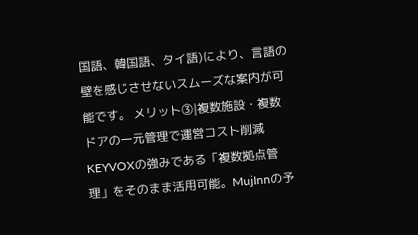国語、韓国語、タイ語)により、言語の壁を感じさせないスムーズな案内が可能です。 メリット③|複数施設・複数ドアの一元管理で運営コスト削減 KEYVOXの強みである「複数拠点管理」をそのまま活用可能。MujInnの予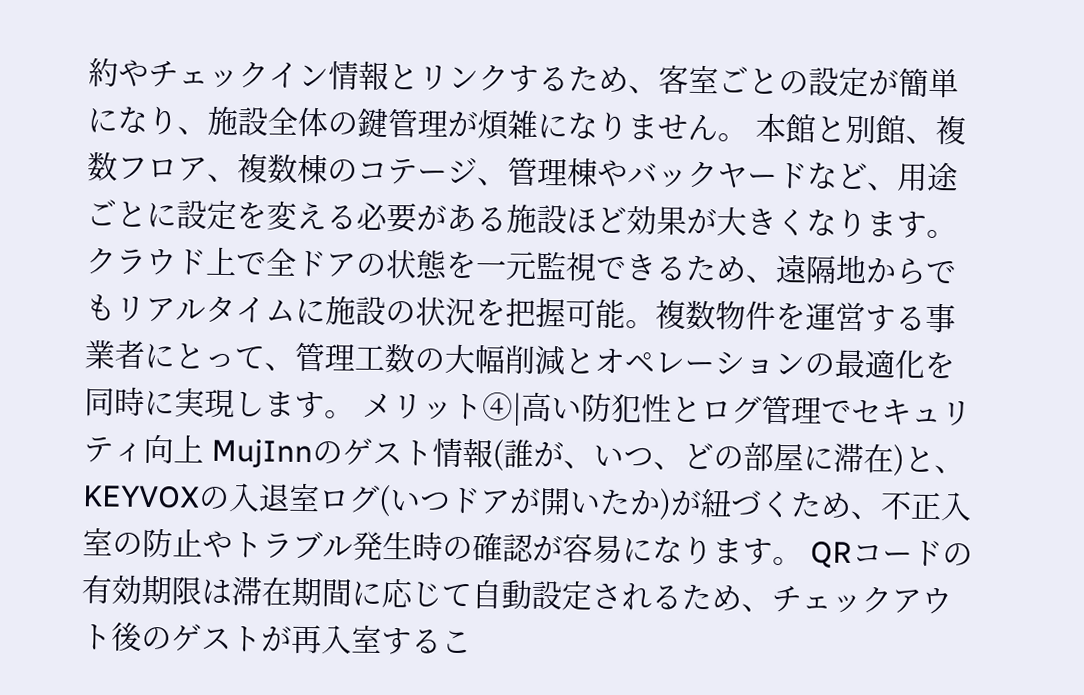約やチェックイン情報とリンクするため、客室ごとの設定が簡単になり、施設全体の鍵管理が煩雑になりません。 本館と別館、複数フロア、複数棟のコテージ、管理棟やバックヤードなど、用途ごとに設定を変える必要がある施設ほど効果が大きくなります。 クラウド上で全ドアの状態を一元監視できるため、遠隔地からでもリアルタイムに施設の状況を把握可能。複数物件を運営する事業者にとって、管理工数の大幅削減とオペレーションの最適化を同時に実現します。 メリット④|高い防犯性とログ管理でセキュリティ向上 MujInnのゲスト情報(誰が、いつ、どの部屋に滞在)と、KEYVOXの入退室ログ(いつドアが開いたか)が紐づくため、不正入室の防止やトラブル発生時の確認が容易になります。 QRコードの有効期限は滞在期間に応じて自動設定されるため、チェックアウト後のゲストが再入室するこ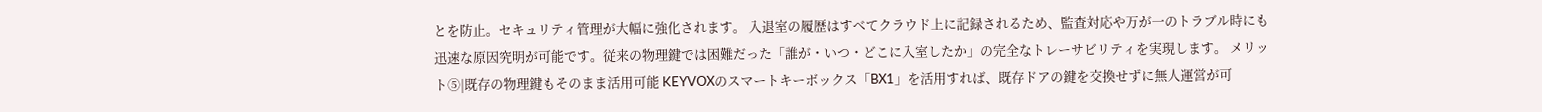とを防止。セキュリティ管理が大幅に強化されます。 入退室の履歴はすべてクラウド上に記録されるため、監査対応や万が一のトラブル時にも迅速な原因究明が可能です。従来の物理鍵では困難だった「誰が・いつ・どこに入室したか」の完全なトレーサビリティを実現します。 メリット⑤|既存の物理鍵もそのまま活用可能 KEYVOXのスマートキーボックス「BX1」を活用すれば、既存ドアの鍵を交換せずに無人運営が可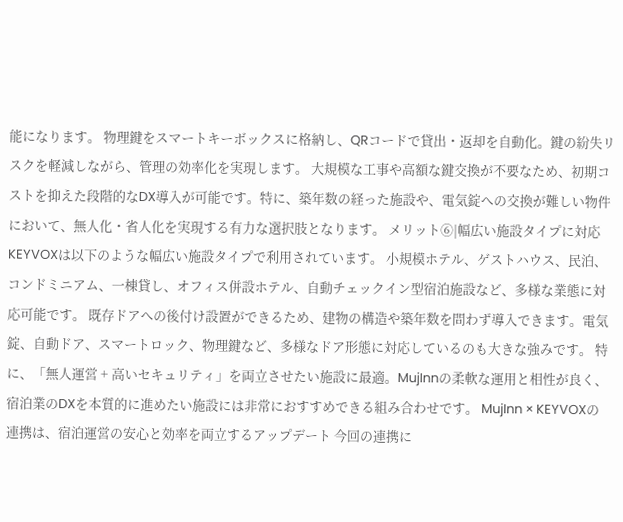能になります。 物理鍵をスマートキーボックスに格納し、QRコードで貸出・返却を自動化。鍵の紛失リスクを軽減しながら、管理の効率化を実現します。 大規模な工事や高額な鍵交換が不要なため、初期コストを抑えた段階的なDX導入が可能です。特に、築年数の経った施設や、電気錠への交換が難しい物件において、無人化・省人化を実現する有力な選択肢となります。 メリット⑥|幅広い施設タイプに対応 KEYVOXは以下のような幅広い施設タイプで利用されています。 小規模ホテル、ゲストハウス、民泊、コンドミニアム、一棟貸し、オフィス併設ホテル、自動チェックイン型宿泊施設など、多様な業態に対応可能です。 既存ドアへの後付け設置ができるため、建物の構造や築年数を問わず導入できます。電気錠、自動ドア、スマートロック、物理鍵など、多様なドア形態に対応しているのも大きな強みです。 特に、「無人運営 + 高いセキュリティ」を両立させたい施設に最適。MujInnの柔軟な運用と相性が良く、宿泊業のDXを本質的に進めたい施設には非常におすすめできる組み合わせです。 MujInn × KEYVOXの連携は、宿泊運営の安心と効率を両立するアップデート 今回の連携に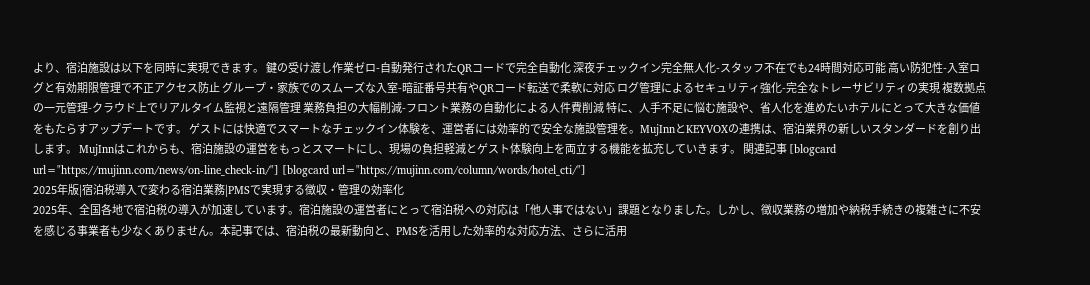より、宿泊施設は以下を同時に実現できます。 鍵の受け渡し作業ゼロ-自動発行されたQRコードで完全自動化 深夜チェックイン完全無人化-スタッフ不在でも24時間対応可能 高い防犯性-入室ログと有効期限管理で不正アクセス防止 グループ・家族でのスムーズな入室-暗証番号共有やQRコード転送で柔軟に対応 ログ管理によるセキュリティ強化-完全なトレーサビリティの実現 複数拠点の一元管理-クラウド上でリアルタイム監視と遠隔管理 業務負担の大幅削減-フロント業務の自動化による人件費削減 特に、人手不足に悩む施設や、省人化を進めたいホテルにとって大きな価値をもたらすアップデートです。 ゲストには快適でスマートなチェックイン体験を、運営者には効率的で安全な施設管理を。MujInnとKEYVOXの連携は、宿泊業界の新しいスタンダードを創り出します。 MujInnはこれからも、宿泊施設の運営をもっとスマートにし、現場の負担軽減とゲスト体験向上を両立する機能を拡充していきます。 関連記事 [blogcard url="https://mujinn.com/news/on-line_check-in/"] [blogcard url="https://mujinn.com/column/words/hotel_cti/"]
2025年版|宿泊税導入で変わる宿泊業務|PMSで実現する徴収・管理の効率化
2025年、全国各地で宿泊税の導入が加速しています。宿泊施設の運営者にとって宿泊税への対応は「他人事ではない」課題となりました。しかし、徴収業務の増加や納税手続きの複雑さに不安を感じる事業者も少なくありません。本記事では、宿泊税の最新動向と、PMSを活用した効率的な対応方法、さらに活用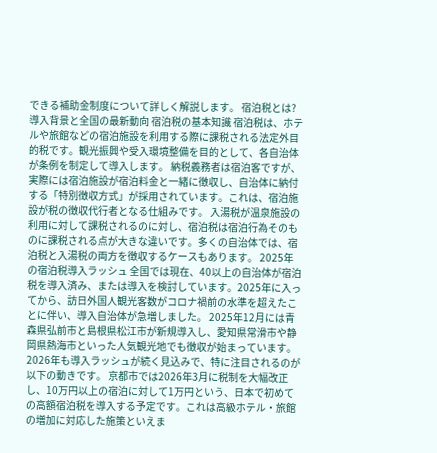できる補助金制度について詳しく解説します。 宿泊税とは?導入背景と全国の最新動向 宿泊税の基本知識 宿泊税は、ホテルや旅館などの宿泊施設を利用する際に課税される法定外目的税です。観光振興や受入環境整備を目的として、各自治体が条例を制定して導入します。 納税義務者は宿泊客ですが、実際には宿泊施設が宿泊料金と一緒に徴収し、自治体に納付する「特別徴収方式」が採用されています。これは、宿泊施設が税の徴収代行者となる仕組みです。 入湯税が温泉施設の利用に対して課税されるのに対し、宿泊税は宿泊行為そのものに課税される点が大きな違いです。多くの自治体では、宿泊税と入湯税の両方を徴収するケースもあります。 2025年の宿泊税導入ラッシュ 全国では現在、40以上の自治体が宿泊税を導入済み、または導入を検討しています。2025年に入ってから、訪日外国人観光客数がコロナ禍前の水準を超えたことに伴い、導入自治体が急増しました。 2025年12月には青森県弘前市と島根県松江市が新規導入し、愛知県常滑市や静岡県熱海市といった人気観光地でも徴収が始まっています。 2026年も導入ラッシュが続く見込みで、特に注目されるのが以下の動きです。 京都市では2026年3月に税制を大幅改正し、10万円以上の宿泊に対して1万円という、日本で初めての高額宿泊税を導入する予定です。これは高級ホテル・旅館の増加に対応した施策といえま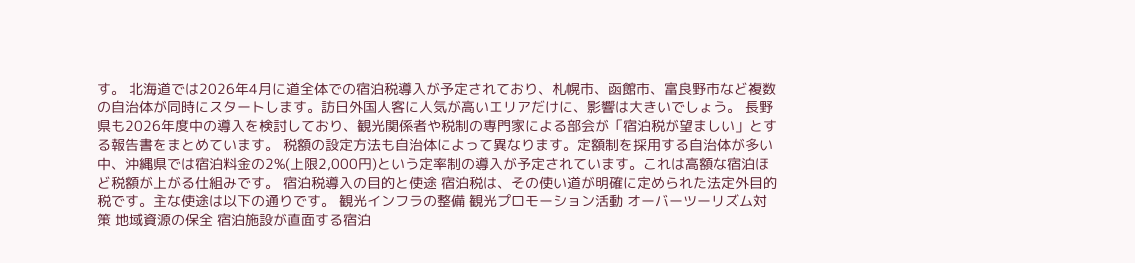す。 北海道では2026年4月に道全体での宿泊税導入が予定されており、札幌市、函館市、富良野市など複数の自治体が同時にスタートします。訪日外国人客に人気が高いエリアだけに、影響は大きいでしょう。 長野県も2026年度中の導入を検討しており、観光関係者や税制の専門家による部会が「宿泊税が望ましい」とする報告書をまとめています。 税額の設定方法も自治体によって異なります。定額制を採用する自治体が多い中、沖縄県では宿泊料金の2%(上限2,000円)という定率制の導入が予定されています。これは高額な宿泊ほど税額が上がる仕組みです。 宿泊税導入の目的と使途 宿泊税は、その使い道が明確に定められた法定外目的税です。主な使途は以下の通りです。 観光インフラの整備 観光プロモーション活動 オーバーツーリズム対策 地域資源の保全 宿泊施設が直面する宿泊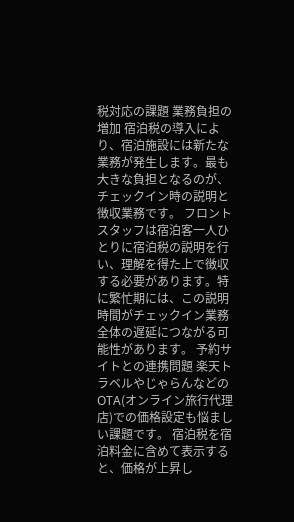税対応の課題 業務負担の増加 宿泊税の導入により、宿泊施設には新たな業務が発生します。最も大きな負担となるのが、チェックイン時の説明と徴収業務です。 フロントスタッフは宿泊客一人ひとりに宿泊税の説明を行い、理解を得た上で徴収する必要があります。特に繁忙期には、この説明時間がチェックイン業務全体の遅延につながる可能性があります。 予約サイトとの連携問題 楽天トラベルやじゃらんなどのOTA(オンライン旅行代理店)での価格設定も悩ましい課題です。 宿泊税を宿泊料金に含めて表示すると、価格が上昇し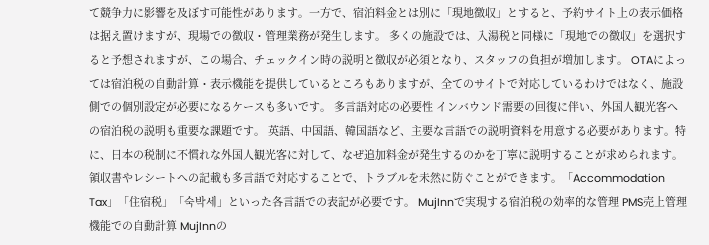て競争力に影響を及ぼす可能性があります。一方で、宿泊料金とは別に「現地徴収」とすると、予約サイト上の表示価格は据え置けますが、現場での徴収・管理業務が発生します。 多くの施設では、入湯税と同様に「現地での徴収」を選択すると予想されますが、この場合、チェックイン時の説明と徴収が必須となり、スタッフの負担が増加します。 OTAによっては宿泊税の自動計算・表示機能を提供しているところもありますが、全てのサイトで対応しているわけではなく、施設側での個別設定が必要になるケースも多いです。 多言語対応の必要性 インバウンド需要の回復に伴い、外国人観光客への宿泊税の説明も重要な課題です。 英語、中国語、韓国語など、主要な言語での説明資料を用意する必要があります。特に、日本の税制に不慣れな外国人観光客に対して、なぜ追加料金が発生するのかを丁寧に説明することが求められます。 領収書やレシートへの記載も多言語で対応することで、トラブルを未然に防ぐことができます。「Accommodation Tax」「住宿税」「숙박세」といった各言語での表記が必要です。 MujInnで実現する宿泊税の効率的な管理 PMS売上管理機能での自動計算 MujInnの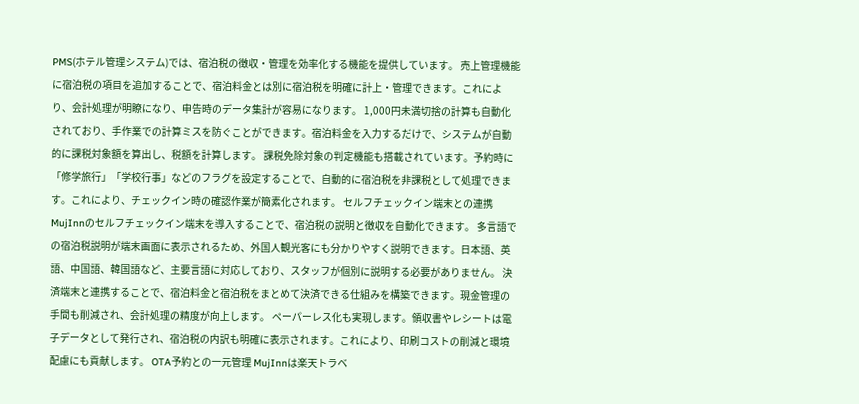PMS(ホテル管理システム)では、宿泊税の徴収・管理を効率化する機能を提供しています。 売上管理機能に宿泊税の項目を追加することで、宿泊料金とは別に宿泊税を明確に計上・管理できます。これにより、会計処理が明瞭になり、申告時のデータ集計が容易になります。 1,000円未満切捨の計算も自動化されており、手作業での計算ミスを防ぐことができます。宿泊料金を入力するだけで、システムが自動的に課税対象額を算出し、税額を計算します。 課税免除対象の判定機能も搭載されています。予約時に「修学旅行」「学校行事」などのフラグを設定することで、自動的に宿泊税を非課税として処理できます。これにより、チェックイン時の確認作業が簡素化されます。 セルフチェックイン端末との連携 MujInnのセルフチェックイン端末を導入することで、宿泊税の説明と徴収を自動化できます。 多言語での宿泊税説明が端末画面に表示されるため、外国人観光客にも分かりやすく説明できます。日本語、英語、中国語、韓国語など、主要言語に対応しており、スタッフが個別に説明する必要がありません。 決済端末と連携することで、宿泊料金と宿泊税をまとめて決済できる仕組みを構築できます。現金管理の手間も削減され、会計処理の精度が向上します。 ペーパーレス化も実現します。領収書やレシートは電子データとして発行され、宿泊税の内訳も明確に表示されます。これにより、印刷コストの削減と環境配慮にも貢献します。 OTA予約との一元管理 MujInnは楽天トラベ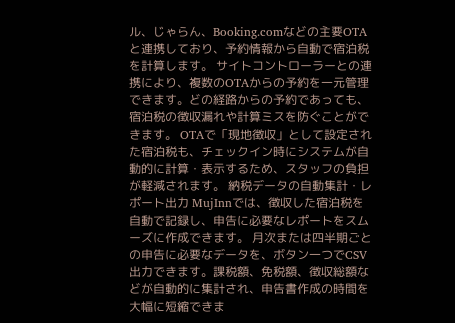ル、じゃらん、Booking.comなどの主要OTAと連携しており、予約情報から自動で宿泊税を計算します。 サイトコントローラーとの連携により、複数のOTAからの予約を一元管理できます。どの経路からの予約であっても、宿泊税の徴収漏れや計算ミスを防ぐことができます。 OTAで「現地徴収」として設定された宿泊税も、チェックイン時にシステムが自動的に計算・表示するため、スタッフの負担が軽減されます。 納税データの自動集計・レポート出力 MujInnでは、徴収した宿泊税を自動で記録し、申告に必要なレポートをスムーズに作成できます。 月次または四半期ごとの申告に必要なデータを、ボタン一つでCSV出力できます。課税額、免税額、徴収総額などが自動的に集計され、申告書作成の時間を大幅に短縮できま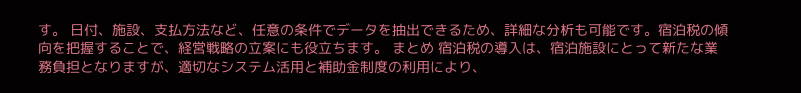す。 日付、施設、支払方法など、任意の条件でデータを抽出できるため、詳細な分析も可能です。宿泊税の傾向を把握することで、経営戦略の立案にも役立ちます。 まとめ 宿泊税の導入は、宿泊施設にとって新たな業務負担となりますが、適切なシステム活用と補助金制度の利用により、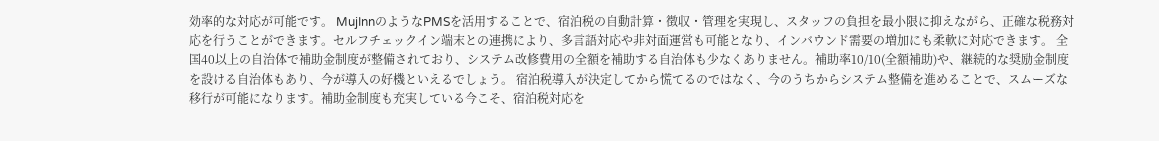効率的な対応が可能です。 MujInnのようなPMSを活用することで、宿泊税の自動計算・徴収・管理を実現し、スタッフの負担を最小限に抑えながら、正確な税務対応を行うことができます。セルフチェックイン端末との連携により、多言語対応や非対面運営も可能となり、インバウンド需要の増加にも柔軟に対応できます。 全国40以上の自治体で補助金制度が整備されており、システム改修費用の全額を補助する自治体も少なくありません。補助率10/10(全額補助)や、継続的な奨励金制度を設ける自治体もあり、今が導入の好機といえるでしょう。 宿泊税導入が決定してから慌てるのではなく、今のうちからシステム整備を進めることで、スムーズな移行が可能になります。補助金制度も充実している今こそ、宿泊税対応を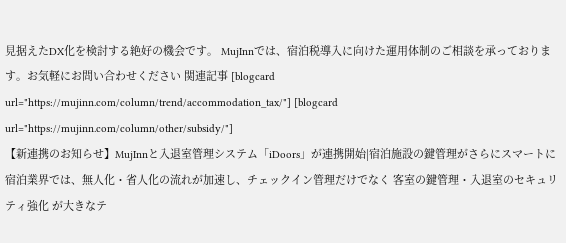見据えたDX化を検討する絶好の機会です。 MujInnでは、宿泊税導入に向けた運用体制のご相談を承っております。お気軽にお問い合わせください 関連記事 [blogcard url="https://mujinn.com/column/trend/accommodation_tax/"] [blogcard url="https://mujinn.com/column/other/subsidy/"]
【新連携のお知らせ】MujInnと入退室管理システム「iDoors」が連携開始|宿泊施設の鍵管理がさらにスマートに
宿泊業界では、無人化・省人化の流れが加速し、チェックイン管理だけでなく 客室の鍵管理・入退室のセキュリティ強化 が大きなテ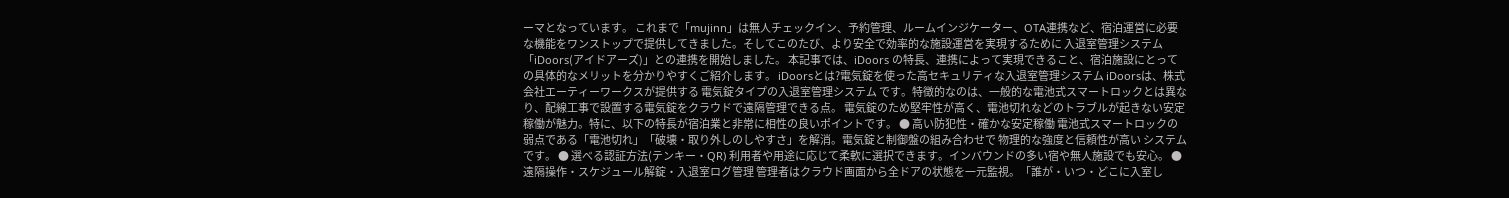ーマとなっています。 これまで「mujinn」は無人チェックイン、予約管理、ルームインジケーター、OTA連携など、宿泊運営に必要な機能をワンストップで提供してきました。そしてこのたび、より安全で効率的な施設運営を実現するために 入退室管理システム「iDoors(アイドアーズ)」との連携を開始しました。 本記事では、iDoors の特長、連携によって実現できること、宿泊施設にとっての具体的なメリットを分かりやすくご紹介します。 iDoorsとは?電気錠を使った高セキュリティな入退室管理システム iDoorsは、株式会社エーティーワークスが提供する 電気錠タイプの入退室管理システム です。特徴的なのは、一般的な電池式スマートロックとは異なり、配線工事で設置する電気錠をクラウドで遠隔管理できる点。 電気錠のため堅牢性が高く、電池切れなどのトラブルが起きない安定稼働が魅力。特に、以下の特長が宿泊業と非常に相性の良いポイントです。 ● 高い防犯性・確かな安定稼働 電池式スマートロックの弱点である「電池切れ」「破壊・取り外しのしやすさ」を解消。電気錠と制御盤の組み合わせで 物理的な強度と信頼性が高い システムです。 ● 選べる認証方法(テンキー・QR) 利用者や用途に応じて柔軟に選択できます。インバウンドの多い宿や無人施設でも安心。 ● 遠隔操作・スケジュール解錠・入退室ログ管理 管理者はクラウド画面から全ドアの状態を一元監視。「誰が・いつ・どこに入室し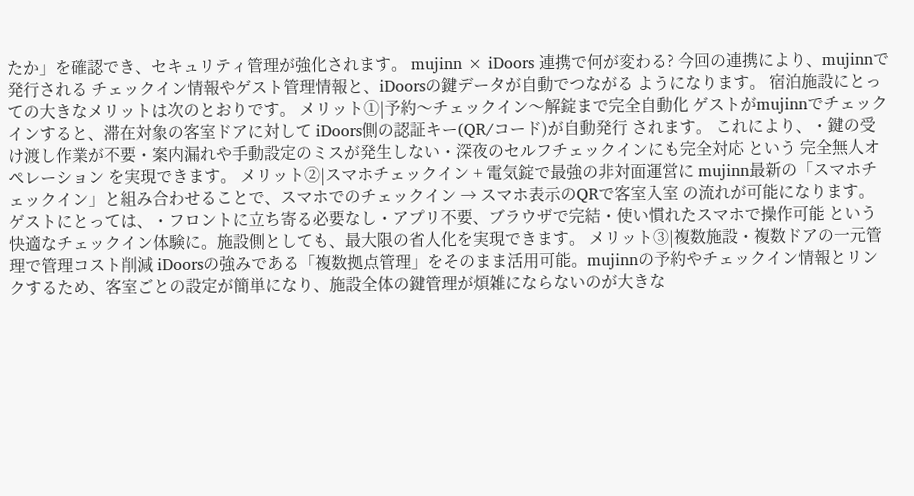たか」を確認でき、セキュリティ管理が強化されます。 mujinn × iDoors 連携で何が変わる? 今回の連携により、mujinnで発行される チェックイン情報やゲスト管理情報と、iDoorsの鍵データが自動でつながる ようになります。 宿泊施設にとっての大きなメリットは次のとおりです。 メリット①|予約〜チェックイン〜解錠まで完全自動化 ゲストがmujinnでチェックインすると、滞在対象の客室ドアに対して iDoors側の認証キー(QR/コード)が自動発行 されます。 これにより、・鍵の受け渡し作業が不要・案内漏れや手動設定のミスが発生しない・深夜のセルフチェックインにも完全対応 という 完全無人オペレーション を実現できます。 メリット②|スマホチェックイン + 電気錠で最強の非対面運営に mujinn最新の「スマホチェックイン」と組み合わせることで、スマホでのチェックイン → スマホ表示のQRで客室入室 の流れが可能になります。 ゲストにとっては、・フロントに立ち寄る必要なし・アプリ不要、ブラウザで完結・使い慣れたスマホで操作可能 という快適なチェックイン体験に。施設側としても、最大限の省人化を実現できます。 メリット③|複数施設・複数ドアの一元管理で管理コスト削減 iDoorsの強みである「複数拠点管理」をそのまま活用可能。mujinnの予約やチェックイン情報とリンクするため、客室ごとの設定が簡単になり、施設全体の鍵管理が煩雑にならないのが大きな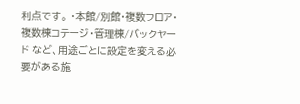利点です。 ・本館/別館・複数フロア・複数棟コテージ・管理棟/バックヤード など、用途ごとに設定を変える必要がある施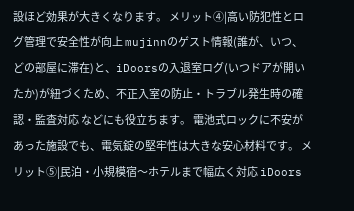設ほど効果が大きくなります。 メリット④|高い防犯性とログ管理で安全性が向上 mujinnのゲスト情報(誰が、いつ、どの部屋に滞在)と、iDoorsの入退室ログ(いつドアが開いたか)が紐づくため、不正入室の防止・トラブル発生時の確認・監査対応 などにも役立ちます。 電池式ロックに不安があった施設でも、電気錠の堅牢性は大きな安心材料です。 メリット⑤|民泊・小規模宿〜ホテルまで幅広く対応 iDoors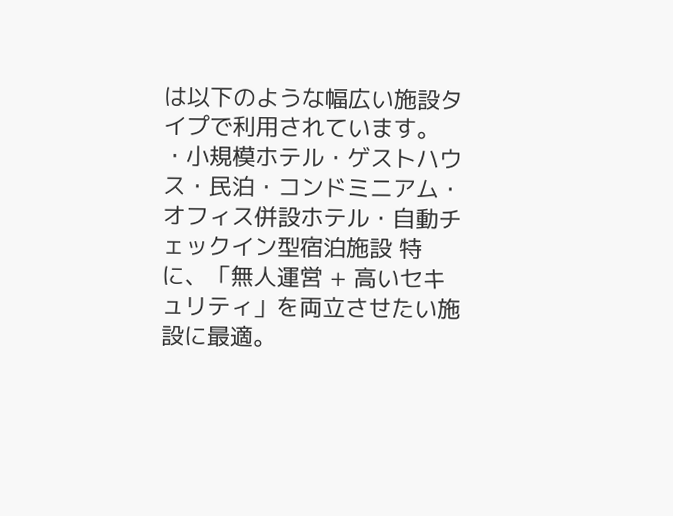は以下のような幅広い施設タイプで利用されています。 ・小規模ホテル・ゲストハウス・民泊・コンドミニアム・オフィス併設ホテル・自動チェックイン型宿泊施設 特に、「無人運営 + 高いセキュリティ」を両立させたい施設に最適。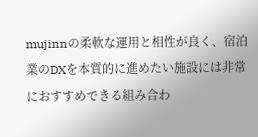mujinnの柔軟な運用と相性が良く、宿泊業のDXを本質的に進めたい施設には非常におすすめできる組み合わ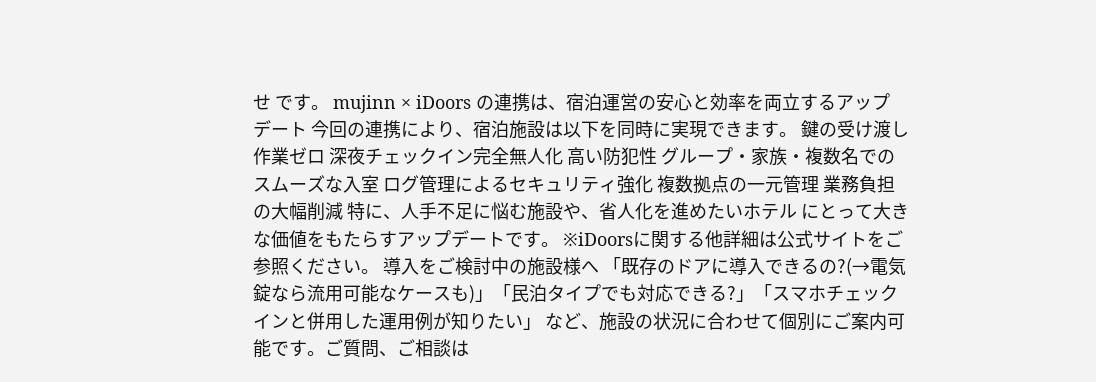せ です。 mujinn × iDoors の連携は、宿泊運営の安心と効率を両立するアップデート 今回の連携により、宿泊施設は以下を同時に実現できます。 鍵の受け渡し作業ゼロ 深夜チェックイン完全無人化 高い防犯性 グループ・家族・複数名でのスムーズな入室 ログ管理によるセキュリティ強化 複数拠点の一元管理 業務負担の大幅削減 特に、人手不足に悩む施設や、省人化を進めたいホテル にとって大きな価値をもたらすアップデートです。 ※iDoorsに関する他詳細は公式サイトをご参照ください。 導入をご検討中の施設様へ 「既存のドアに導入できるの?(→電気錠なら流用可能なケースも)」「民泊タイプでも対応できる?」「スマホチェックインと併用した運用例が知りたい」 など、施設の状況に合わせて個別にご案内可能です。ご質問、ご相談は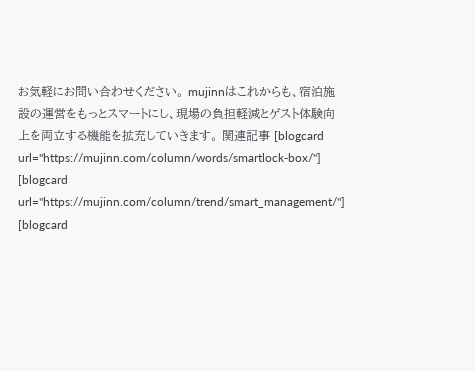お気軽にお問い合わせください。 mujinnはこれからも、宿泊施設の運営をもっとスマートにし、現場の負担軽減とゲスト体験向上を両立する機能を拡充していきます。 関連記事 [blogcard url="https://mujinn.com/column/words/smartlock-box/"] [blogcard url="https://mujinn.com/column/trend/smart_management/"] [blogcard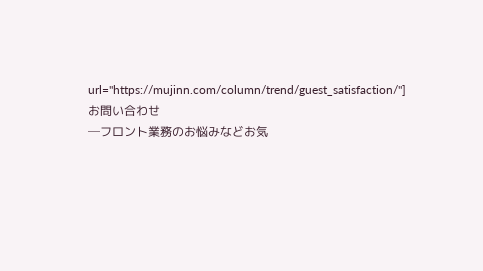url="https://mujinn.com/column/trend/guest_satisfaction/"]
お問い合わせ
─フロント業務のお悩みなどお気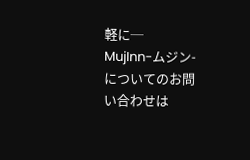軽に─
MujInn-ムジン-についてのお問い合わせは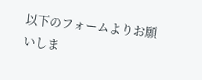以下のフォームよりお願いしま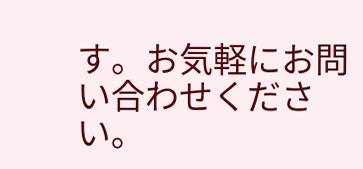す。お気軽にお問い合わせください。